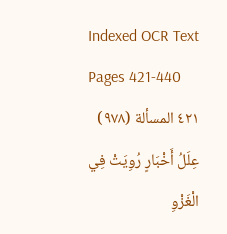Indexed OCR Text
Pages 421-440
٤٢١ المسألة (٩٧٨) عِلَلُ أَخْبَارٍ رُوِيَتْ فِي الْغَزْوِ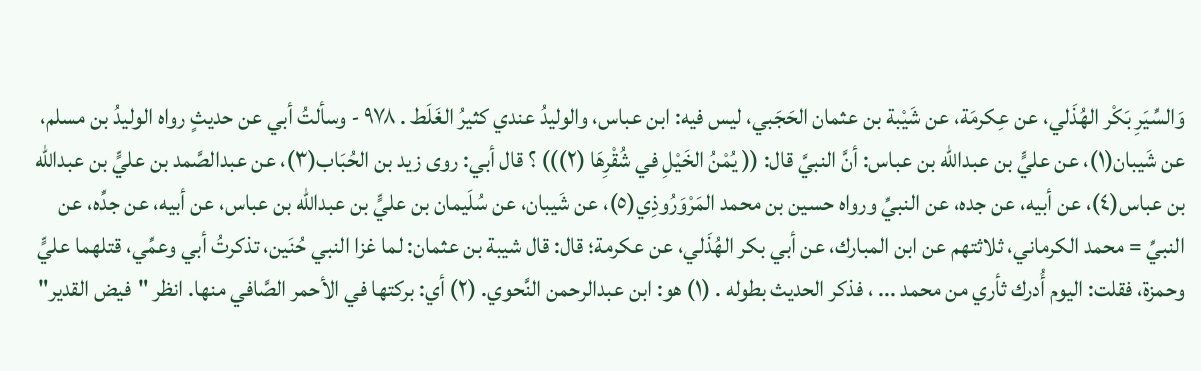وَالسِّيَرِ بَكْر الهُذَلي، عن عِكرمَة، عن شَيْبة بن عثمان الحَجَبي، ليس فيه: ابن عباس، والوليدُ عندي كثيرُ الغَلَط . ٩٧٨ - وسألتُ أبي عن حديثٍ رواه الوليدُ بن مسلم، عن شَيبان(١)، عن عليٍّ بن عبدالله بن عباس: أنَّ النبيَّ قال: (( يُمْنُ الخَيْلِ في شُقْرِهَا (٢))) ؟ قال أبي: روى زيد بن الحُبَاب(٣)، عن عبدالصَّمد بن عليٍّ بن عبدالله بن عباس(٤)، عن أبيه، عن جده، عن النبيِّ ورواه حسين بن محمد المَرْوَرُوذِي(٥)، عن شَيبان، عن سُلَيمان بن عليٍّ بن عبدالله بن عباس، عن أبيه، عن جدِّه، عن النبيِّ = محمد الكرماني، ثلاثتهم عن ابن المبارك، عن أبي بكر الهُذَلي، عن عكرمة؛ قال: قال شيبة بن عثمان: لما غزا النبي حُنَين، تذكرتُ أبي وعمِّي، قتلهما عليٍّ وحمزة، فقلت: اليوم أُدرك ثأري من محمد ... ، فذكر الحديث بطوله . (١) هو: ابن عبدالرحمن النَّحوي. (٢) أي: بركتها في الأحمر الصَّافي منها. انظر "فيض القدير"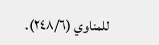للمناوي (٢٤٨/٦).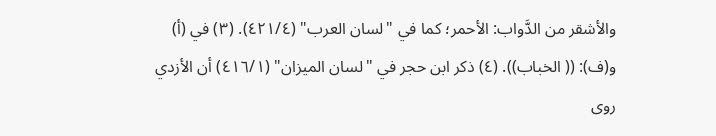والأشقر من الدَّواب: الأحمر؛ كما في "لسان العرب" (٤٢١/٤). (٣) في (أ) و(ف): (( الخباب)). (٤) ذكر ابن حجر في "لسان الميزان" (٤١٦/١) أن الأزدي روى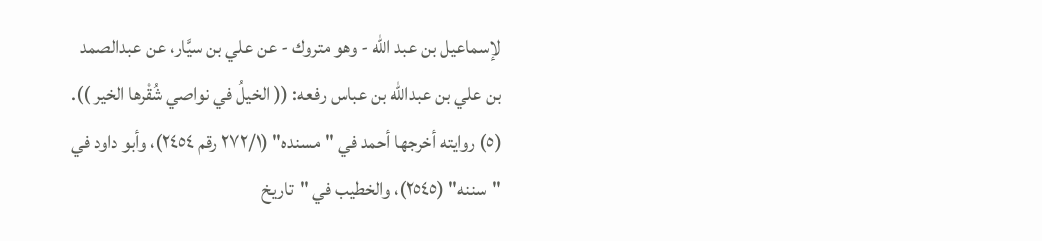لإسماعيل بن عبد الله - وهو متروك - عن علي بن سيَّار، عن عبدالصمد بن علي بن عبدالله بن عباس رفعه: (( الخيلُ في نواصي شُقْرها الخير )). (٥) روايته أخرجها أحمد في "مسنده" (٢٧٢/١ رقم ٢٤٥٤)، وأبو داود في "سننه" (٢٥٤٥)، والخطيب في "تاريخ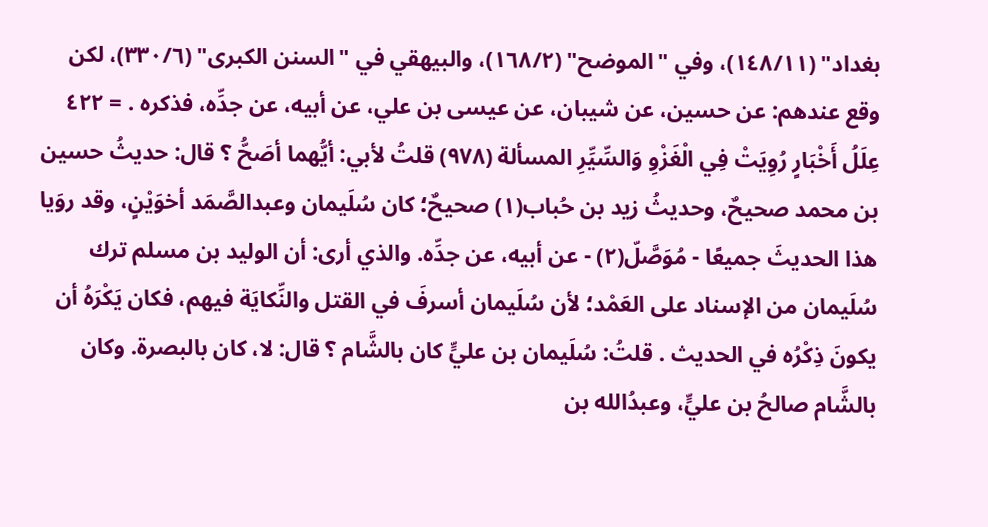بغداد" (١٤٨/١١)، وفي "الموضح" (١٦٨/٢)، والبيهقي في "السنن الكبرى" (٣٣٠/٦)، لكن وقع عندهم: عن حسين، عن شيبان، عن عيسى بن علي، عن أبيه، عن جدِّه، فذكره . = ٤٢٢ عِلَلُ أَخْبَارٍ رُوِيَتْ فِي الْغَزْوِ وَالسِّيِّرِ المسألة (٩٧٨) قلتُ لأبي: أيُّهما أصَحُّ ؟ قال: حديثُ حسين بن محمد صحيحٌ، وحديثُ زيد بن حُباب(١) صحيحٌ؛ كان سُلَيمان وعبدالصَّمَد أخوَيْنٍ، وقد روَيا هذا الحديثَ جميعًا - مُوَصَّلّ(٢) - عن أبيه، عن جدِّه. والذي أرى: أن الوليد بن مسلم ترك سُلَيمان من الإسناد على العَمْد؛ لأن سُلَيمان أسرفَ في القتل والنِّكايَة فيهم، فكان يَكْرَهُ أن يكونَ ذِكْرُه في الحديث . قلتُ: سُلَيمان بن عليٍّ كان بالشَّام ؟ قال: لا، كان بالبصرة. وكان بالشَّام صالحُ بن عليٍّ، وعبدُالله بن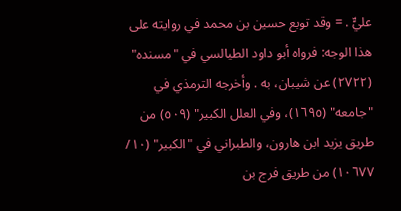عليٍّ . = وقد توبع حسين بن محمد في روايته على هذا الوجه: فرواه أبو داود الطيالسي في "مسنده" (٢٧٢٢) عن شيبان، به . وأخرجه الترمذي في "جامعه" (١٦٩٥)، وفي العلل الكبير" (٥٠٩) من طريق يزيد ابن هارون، والطبراني في "الكبير" (١٠/ ١٠٦٧٧) من طريق فرج بن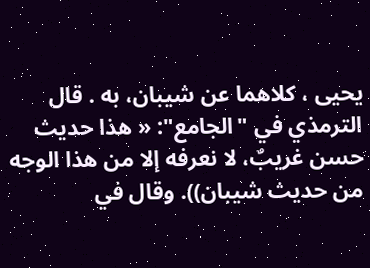يحيى ، كلاهما عن شيبان، به . قال الترمذي في "الجامع": « هذا حديث حسن غريبٌ، لا نعرفه إلا من هذا الوجه من حديث شيبان)). وقال في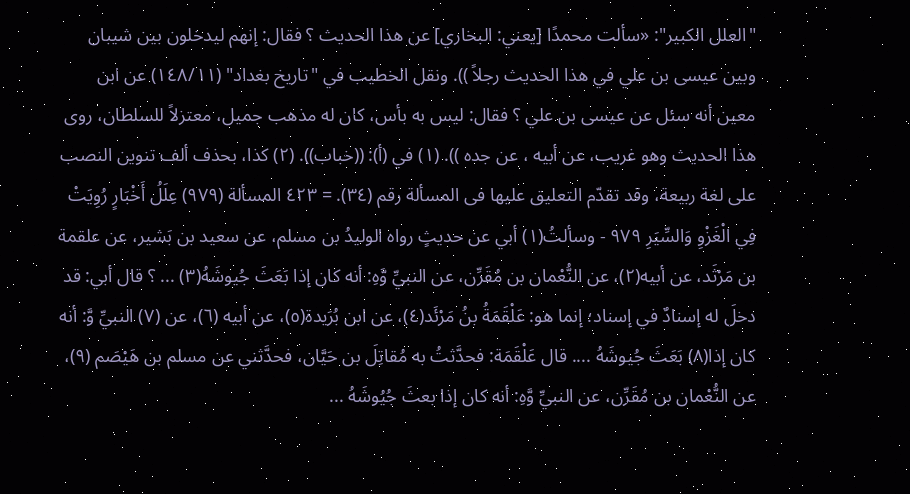"العلل الكبير": «سألت محمدًا [يعني: البخاري] عن هذا الحديث ؟ فقال: إنهم ليدخلون بين شيبان وبين عيسى بن علي في هذا الحديث رجلاً )). ونقل الخطيب في "تاريخ بغداد" (١٤٨/١١) عن ابن معين أنه سئل عن عيسى بن علي ؟ فقال: ليس به بأس، كان له مذهب جميل، معتزلاً للسلطان، روى هذا الحديث وهو غريب، عن أبيه ، عن جده )). (١) في (أ): ((خباب)). (٢) كذا، بحذف ألف تنوين النصب على لغة ربيعة، وقد تقدّم التعليق عليها فى المسألة رقم (٣٤). = ٤٢٣ المسألة (٩٧٩) عِلَلُ أَخْبَارٍ رُوِيَتْ فِي الْغَزْوِ وَالسِّيَرِ ٩٧٩ - وسألتُ(١) أبي عن حديثٍ رواه الوليدُ بن مسلم، عن سعيد بن بَشير، عن علقمة بن مَرْثَد، عن أبيه(٢)، عن النُّعْمان بن مُقَرِّن، عن النبيِّ وَّهِ: أنه كان إذا بَعَثَ جُيوشَهُ(٣) ... ؟ قال أبي: قد دخلَ له إسنادٌ في إسناد؛ إنما هو: عَلْقَمَةُ بنُ مَرْئَد(٤)، عن ابن بُرَيدة(٥)، عن أبيه (٦)، عن (٧) النبيِّ وَّ: أنه كان إذا(٨) بَعَثَ جُيوشَهُ .... قال عَلْقَمَة: فحدَّثتُ به مُقاتِلَ بن حَيَّان، فحدَّثني عن مسلم بن هَيْصَم (٩)، عن النُّعْمان بن مُقَرِّن، عن النبيِّ وَّهِ: أنه كان إذا بعثَ جُيُوشَهُ ...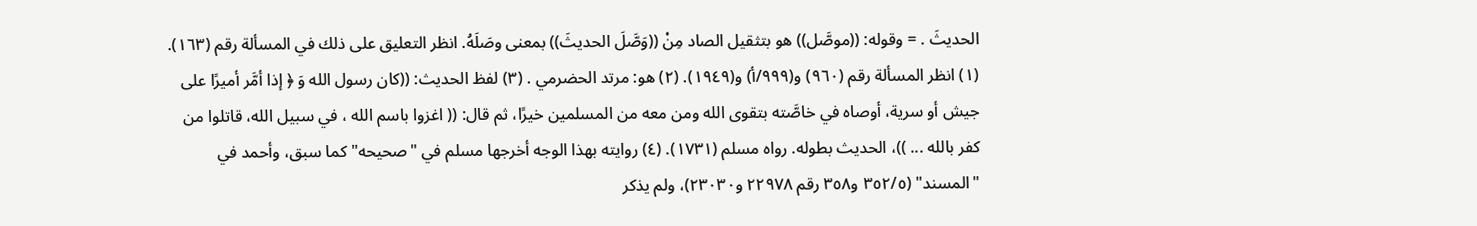الحديثَ . = وقوله: ((موصَّل)) هو بتثقيل الصاد مِنْ ((وَصَّلَ الحديثَ)) بمعنى وصَلَهُ. انظر التعليق على ذلك في المسألة رقم (١٦٣). (١) انظر المسألة رقم (٩٦٠) و(٩٩٩/أ) و(١٩٤٩). (٢) هو: مرتد الحضرمي . (٣) لفظ الحديث: ((كان رسول الله وَ ﴿ إذا أمَّر أميرًا على جيش أو سرية، أوصاه في خاصَّته بتقوى الله ومن معه من المسلمين خيرًا، ثم قال: (( اغزوا باسم الله ، في سبيل الله، قاتلوا من كفر بالله ... ))، الحديث بطوله. رواه مسلم (١٧٣١). (٤) روايته بهذا الوجه أخرجها مسلم في "صحيحه" كما سبق، وأحمد في "المسند" (٣٥٢/٥ و٣٥٨ رقم ٢٢٩٧٨ و٢٣٠٣٠)، ولم يذكر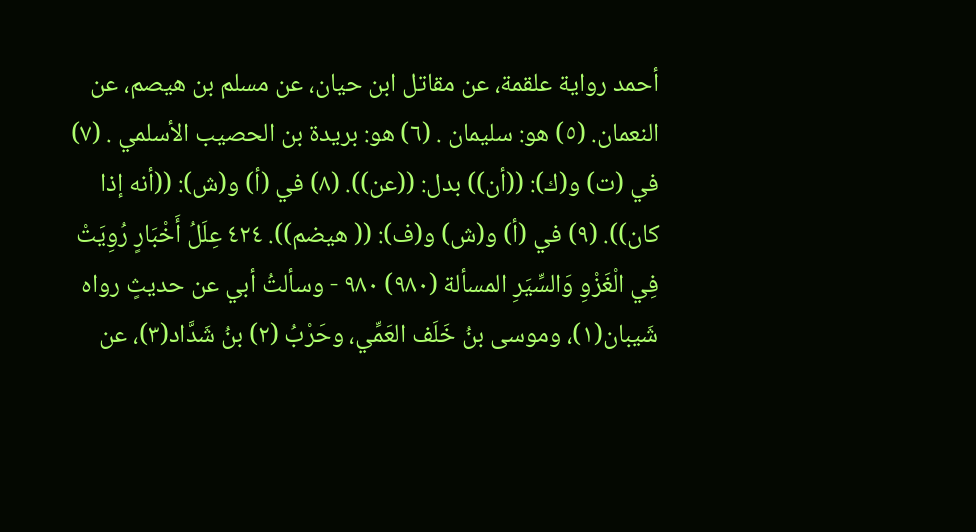أحمد رواية علقمة، عن مقاتل ابن حيان، عن مسلم بن هيصم، عن النعمان. (٥) هو: سليمان . (٦) هو: بريدة بن الحصيب الأسلمي . (٧) في (ت) و(ك): ((أن)) بدل: ((عن)). (٨) في (أ) و(ش): ((أنه إذا كان)). (٩) في (أ) و(ش) و(ف): (( هیضم)). ٤٢٤ عِلَلُ أَخْبَارٍ رُوِيَتْ فِي الْغَزْوِ وَالسِّيَرِ المسألة (٩٨٠) ٩٨٠ - وسألتُ أبي عن حديثٍ رواه شَيبان(١)، وموسى بنُ خَلَف العَمِّي، وحَرْبُ (٢) بنُ شَدَّاد(٣)، عن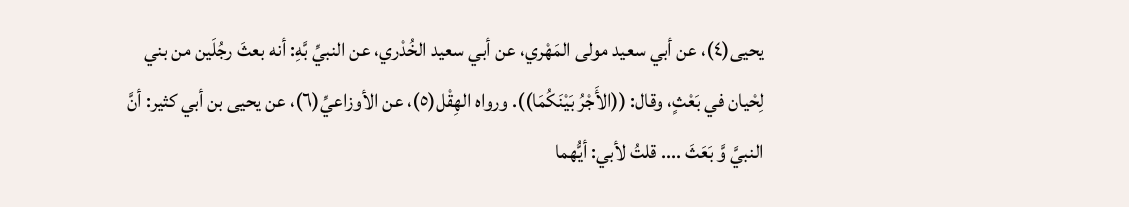يحيى(٤)، عن أبي سعيد مولى المَهْري، عن أبي سعيد الخُدْري، عن النبيِّ بَّهِ: أنه بعثَ رجُلَين من بني لِحْيان في بَعْثٍ، وقال: ((الأَجْرُ بَيْنَكُمَا)). ورواه الهِقْل(٥)، عن الأوزاعيِّ(٦)، عن يحيى بن أبي كثير: أنَّ النبيَّ وَّ بَعَثَ .... قلتُ لأبي: أيُّهما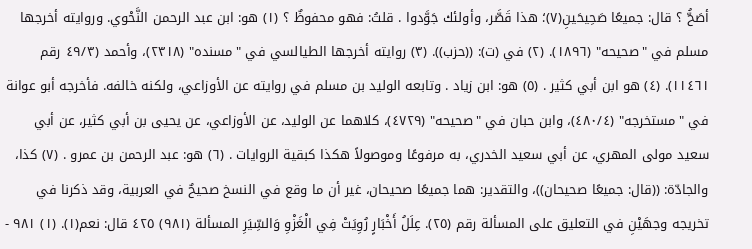أصَحُّ ؟ قال: جميعًا صَحِيحَينِ(٧)؛ هذا قَصَّر، وأولئك جَوَّدوا . قلتُ: فهو محفوظٌ ؟ (١) هو: ابن عبد الرحمن النَّحْوي. وروايته أخرجها مسلم في "صحيحه" (١٨٩٦). (٢) في (ت): ((حزب)). (٣) روايته أخرجها الطيالسي في "مسنده" (٢٣١٨)، وأحمد (٤٩/٣ رقم ١١٤٦١). (٤) هو ابن أبي كثير . (٥) هو: ابن زياد . وتابعه الوليد بن مسلم في روايته عن الأوزاعي، ولكنه خالفه. فأخرجه أبو عوانة في "مستخرجه" (٤٨٠/٤)، وابن حبان في "صحيحه" (٤٧٢٩)، كلاهما عن الوليد، عن الأوزاعي، عن يحيى بن أبي كثير، عن أبي سعيد مولى المهري، عن أبي سعيد الخدري، به مرفوعًا وموصولاً هكذا كبقية الروايات . (٦) هو: عبد الرحمن بن عمرو . (٧) كذا، والجادّة: ((قال: جميعًا صحيحان))، والتقدير: هما جميعًا صحيحان، غير أن ما وقع في النسخ صحيحٌ في العربية، وقد ذكرنا في تخريجه وجهَيْنِ في التعليق على المسألة رقم (٢٥). عِلَلُ أَخْبَارٍ رُوِيَتْ فِي الْغَزْوِ وَالسِّيَرِ المسألة (٩٨١) ٤٢٥ قال: نعم(١). (١) ٩٨١ -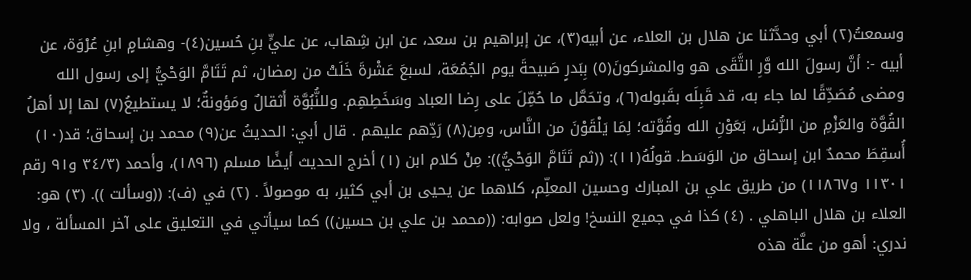وسمعتُ(٢) أبي وحدَّثنا عن هلال بن العلاء، عن أبيه(٣)، عن إبراهيم بن سعد، عن ابن شِهاب، عن عليٍّ بنِ حُسين(٤)- وهشامٍ ابنِ عُرْوَة، عن أبيه -: أنَّ رسولَ الله وَّرِ التَّقَى هو والمشركونَ(٥) بِبَدرٍ صَبيحةَ يوم الجُمُعَة، لسبعَ عَشْرةَ خَلَتْ من رمضان، ثم تَتَامَّ الوَحْيُّ إلى رسول الله ومضى مُصَدِّقًا لما جاء به، قد قَبِلَه بقَبوله(٦)، وتحَمَّل ما حُمِّلَ على رِضا العباد وسَخَطِهِم. وللنُّبُوَّة أَثقالٌ ومَؤونةٌ؛ لا يستطيعُ(٧) لها إلا أهلُ القُوَّة والعَزْمِ من الرُّسُل، بَعَوْنِ الله وقُوَّته؛ لِمَا يَلْقَوْنَ من النَّاس، ومِن(٨) رَدِّهم عليهم . قال أبي: الحديثُ عن(٩) محمد بن إسحاق؛ قد(١٠) أُسقِطَ محمدٌ ابن إسحاق من الوَسَط. قولُهُ(١١): ((ثم تَتَامَّ الوَحْيُّ)): مِنْ كلام ابن (١) أخرج الحديث أيضًا مسلم (١٨٩٦)، وأحمد (٣٤/٣ و٩١ رقم ١١٣٠١ و١١٨٦٧) من طريق علي بن المبارك وحسين المعلِّم، كلاهما عن يحيى بن أبي کثیر، به موصولاً . (٢) في (ف): ((وسألت )). (٣) هو: العلاء بن هلال الباهلي . (٤) كذا في جميع النسخ! ولعل صوابه: ((محمد بن علي بن حسين)) كما سيأتي في التعليق على آخر المسألة ، ولا ندري: أهو من علَّة هذه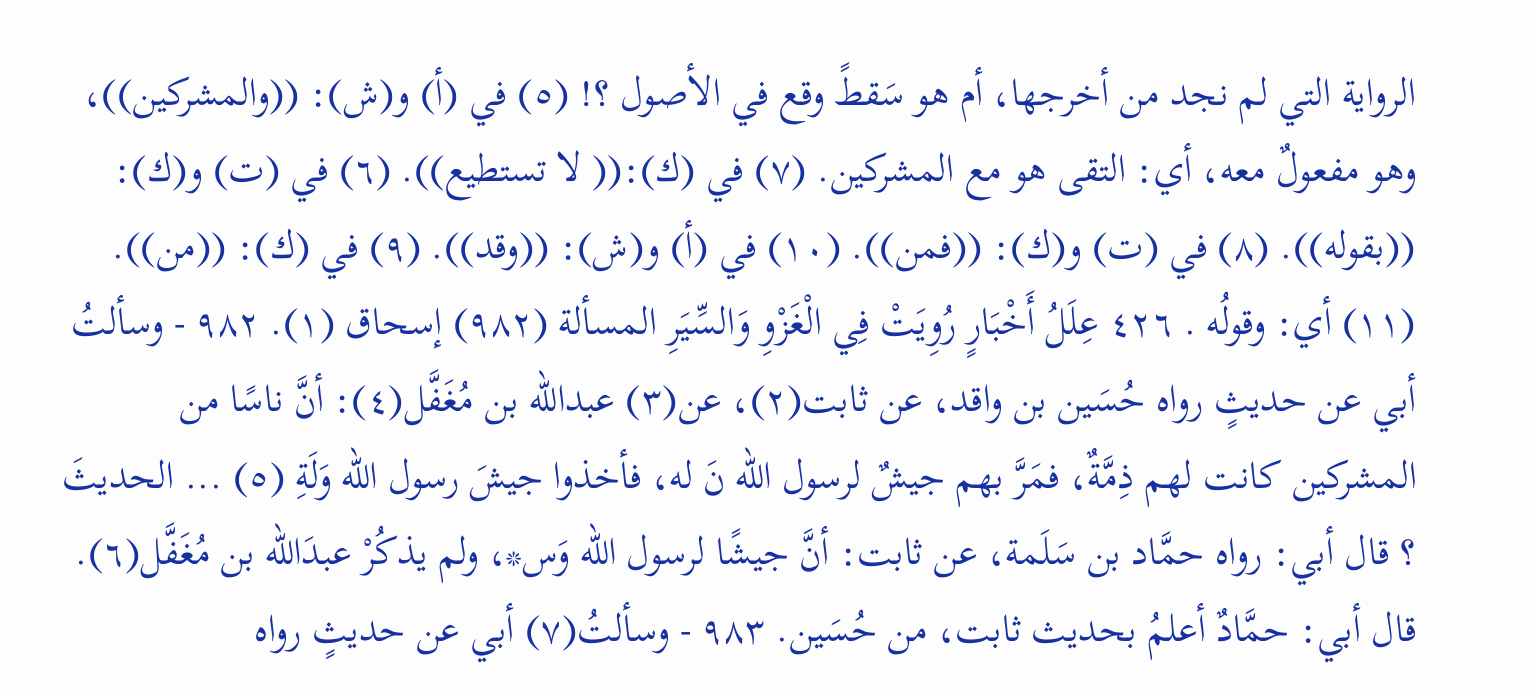الرواية التي لم نجد من أخرجها، أم هو سَقطً وقع في الأصول ؟! (٥) في (أ) و(ش): ((والمشركين))، وهو مفعولٌ معه، أي: التقى هو مع المشركين. (٧) في (ك):(( لا تستطيع)). (٦) في (ت) و(ك): ((بقوله)). (٨) في (ت) و(ك): ((فمن)). (١٠) في (أ) و(ش): ((وقد)). (٩) في (ك): ((من)). (١١) أي: وقولُه . ٤٢٦ عِلَلُ أَخْبَارٍ رُوِيَتْ فِي الْغَزْوِ وَالسِّيَرِ المسألة (٩٨٢) إسحاق (١). ٩٨٢ - وسألتُ أبي عن حديثٍ رواه حُسَين بن واقد، عن ثابت(٢)، عن(٣) عبدالله بن مُغَفَّل(٤): أنَّ ناسًا من المشركين كانت لهم ذِمَّةٌ، فمَرَّ بهم جيشٌ لرسول الله نَ له، فأخذوا جيشَ رسول الله وَلَةِ (٥) ... الحديثَ ؟ قال أبي: رواه حمَّاد بن سَلَمة، عن ثابت: أنَّ جيشًا لرسول الله وَس*، ولم يذكُرْ عبدَالله بن مُغَفَّل(٦). قال أبي: حمَّادٌ أعلمُ بحديث ثابت، من حُسَين. ٩٨٣ - وسألتُ(٧) أبي عن حديثٍ رواه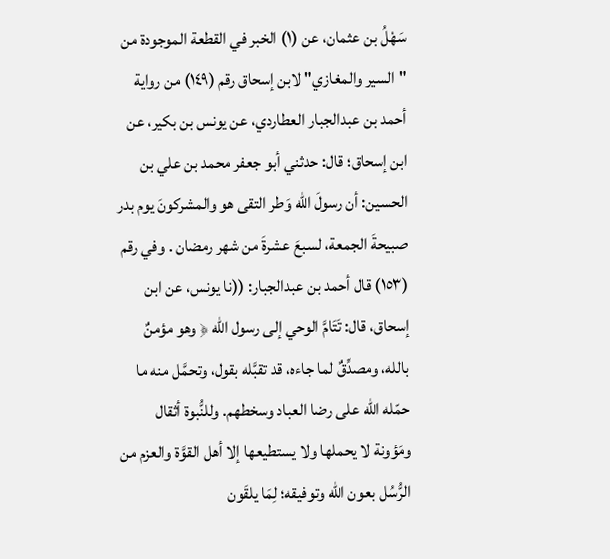سَهْلُ بن عثمان، عن (١) الخبر في القطعة الموجودة من "السير والمغازي" لابن إسحاق رقم (١٤٩) من رواية أحمد بن عبدالجبار العطاردي، عن يونس بن بكير، عن ابن إسحاق؛ قال: حدثني أبو جعفر محمد بن علي بن الحسين: أن رسولَ الله وَطر التقى هو والمشركونَ يوم بدر صبيحةَ الجمعة، لسبعَ عشرةَ من شهر رمضان . وفي رقم (١٥٣) قال أحمد بن عبدالجبار: ((نا يونس، عن ابن إسحاق، قال: تَتَامَّ الوحي إلى رسول الله ﴿ وهو مؤمنٌ بالله، ومصدِّقٌ لما جاءه، قد تقبَّله بقول، وتحمَّل منه ما حمّله الله على رضا العباد وسخطهم. وللنُّبوة أثقال ومَؤونة لا يحملها ولا يستطيعها إلا أهل القوَّة والعزم من الرُّسُل بعون الله وتوفيقه؛ لِمَا يلقَون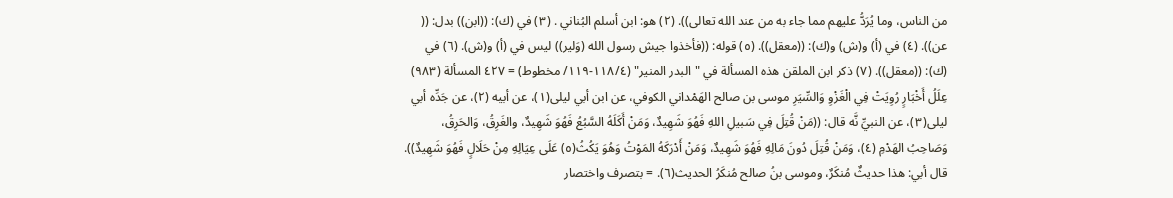من الناس، وما يُرَدُّ عليهم مما جاء به من عند الله تعالى)). (٢) هو: ابن أسلم البُناني . (٣) في (ك): ((ابن)) بدل: (( عن)). (٤) في (أ) و(ش) و(ك): ((معقل)). (٥) قوله: ((فأخذوا جيش رسول الله (وَلير)) ليس في (أ) و(ش). (٦) في (ك): ((معقل)). (٧) ذكر ابن الملقن هذه المسألة في "البدر المنير" (١١٨/٤-١١٩/ مخطوط) = ٤٢٧ المسألة (٩٨٣) عِلَلُ أَخْبَارٍ رُوِيَتْ فِي الْغَزْوِ وَالسِّيَرِ موسى بن صالح الهَمْداني الكوفي، عن ابن أبي ليلى(١)، عن أبيه (٢)، عن جَدِّه أبي ليلى(٣)، عن النبيِّ نَّه قال: ((مَنْ قُتِلَ فِي سَبيلِ اللهِ فَهُوَ شَهِيدٌ، وَمَنْ أَكَلَهُ السَّبُعُ فَهُوَ شَهِيدٌ، والغَرِقُ، وَالحَرِقُ، وَصَاحِبُ الهَدْمِ (٤)، وَمَنْ قُتِلَ دُونَ مَالِهِ فَهُوَ شَهِيدٌ، وَمَنْ أَدْرَكَهُ المَوْتُ وَهُوَ يَكُثُ(٥) عَلَى عِيَالِهِ مِنْ حَلَالٍ فَهُوَ شَهِيدٌ)). قال أبي: هذا حديثٌ مُنكَرٌ، وموسى بنُ صالح مُنكَرُ الحديث(٦). = بتصرف واختصار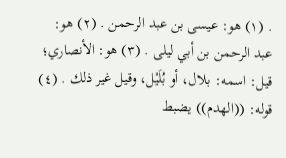. (١) هو: عيسى بن عبد الرحمن . (٢) هو: عبد الرحمن بن أبي ليلى . (٣) هو: الأنصاري؛ قيل: اسمه: بلال، أو بُلَيْل، وقيل غير ذلك . (٤) قوله: ((الهدم)) يضبط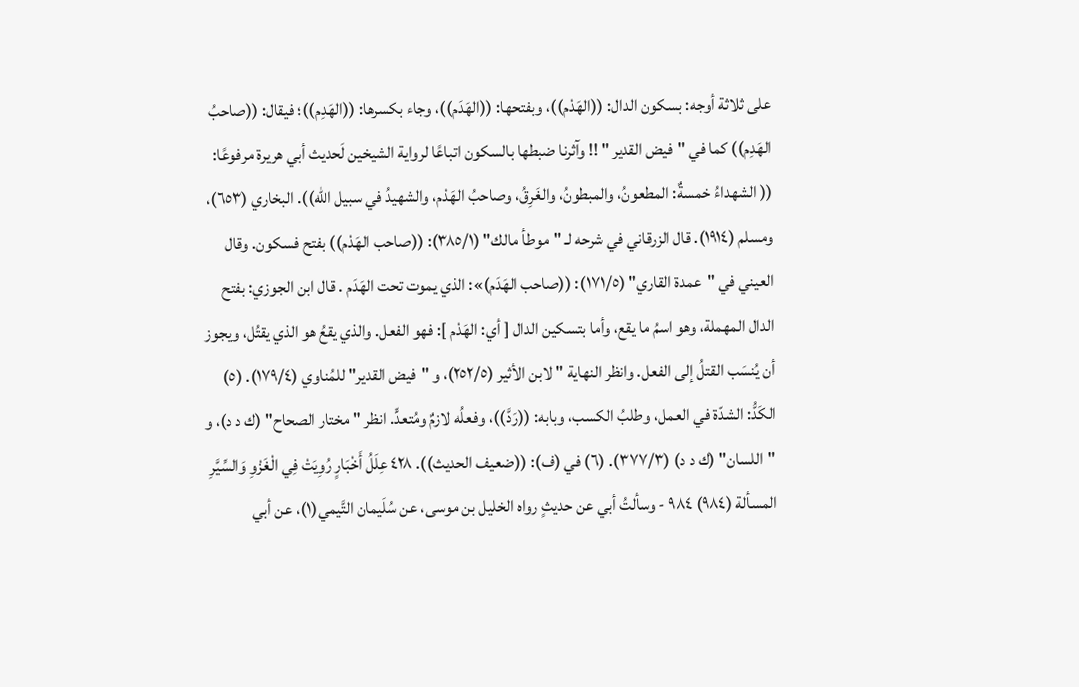على ثلاثة أوجه: بسكون الدال: ((الهَدْم))، وبفتحها: ((الهَدَم))، وجاء بكسرها: ((الهَدِم))؛ فيقال: ((صاحبُ الهَدِم)) كما في "فيض القدير " !! وآثرنا ضبطها بالسكون اتباعًا لرواية الشيخين لَحديث أبي هريرة مرفوعًا: (( الشهداءُ خمسةٌ: المطعونُ، والمبطونُ، والغَرِقُ، وصاحبُ الهَدْم، والشهيدُ في سبيل الله)). البخاري (٦٥٣)، ومسلم (١٩١٤). قال الزرقاني في شرحه لـ "موطأ مالك" (٣٨٥/١): ((صاحب الهَدْم)) بفتح فسكون. وقال العيني في "عمدة القاري" (١٧١/٥): ((صاحب الهَدَم)»: الذي يموت تحت الهَدَم . قال ابن الجوزي: بفتح الدال المهملة، وهو اسمُ ما يقع، وأما بتسكين الدال [ أي: الهَدْم ]: فهو الفعل. والذي يقعُ هو الذي يقتُل، ويجوز أن يُنسَب القتلُ إلى الفعل. وانظر النهاية " لابن الأثير (٢٥٢/٥)، و "فيض القدير" للمُناوي (١٧٩/٤). (٥) الكَدُّ: الشدّة في العمل، وطلبُ الكسب، وبابه: ((رَدَّ))، وفعلُه لازمٌ ومُتعدٍّ. انظر "مختار الصحاح" (ك د د)، و "اللسان" (ك د د) (٣٧٧/٣). (٦) في (ف): ((ضعيف الحديث)). ٤٢٨ عِلَلُ أَخْبَارٍ رُوِيَتْ فِي الْغَزْوِ وَالسِّيَّرِ المسألة (٩٨٤) ٩٨٤ - وسألتُ أبي عن حديثٍ رواه الخليل بن موسى، عن سُلَيمان التَّيمي(١)، عن أبي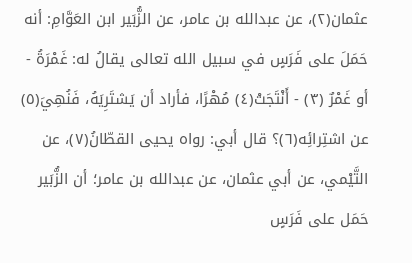عثمان(٢)، عن عبدالله بن عامر، عن الزُّبَير ابن العَوَّامِ: أنه حَمَلَ على فَرَسٍ في سبيل الله تعالى يقالُ له: غَمْرَةُ - أو غَمْرٌ (٣) - أَنْتَجَتْ(٤) مُهْرًا، فأراد أن يَشتَرِيَهُ، فَنُهِيَ(٥) عن اشتِرائِه(٦)؟ قال أبي: رواه يحيى القطّانُ(٧)، عن التَّيْمي، عن أبي عثمان، عن عبدالله بن عامر؛ أن الزُّبَير حَمَل على فَرَسٍ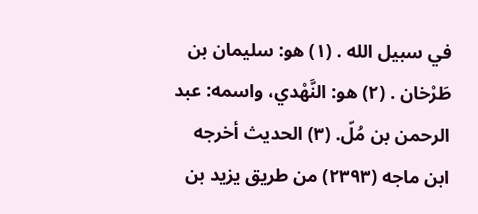في سبيل الله . (١) هو: سليمان بن طَرْخان . (٢) هو: النَّهْدي، واسمه: عبد الرحمن بن مُلّ. (٣) الحديث أخرجه ابن ماجه (٢٣٩٣) من طريق يزيد بن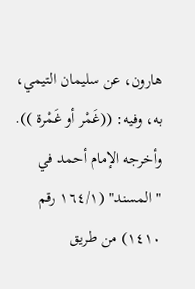هارون، عن سليمان التيمي، به، وفيه: ((غَمْر أو غَمْرة )). وأخرجه الإمام أحمد في "المسند" (١٦٤/١ رقم ١٤١٠) من طريق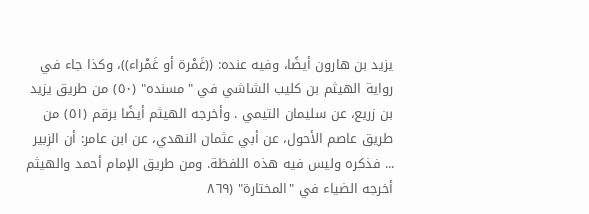يزيد بن هارون أيضًا، وفيه عنده: ((غَمْرة أو غَمْراء))، وكذا جاء في رواية الهيثم بن كليب الشاشي في "مسنده" (٥٠) من طريق يزيد بن زريع، عن سليمان التيمي . وأخرجه الهيثم أيضًا برقم (٥١) من طريق عاصم الأحول، عن أبي عثمان النهدي، عن ابن عامر: أن الزبير ... فذكره وليس فيه هذه اللفظة. ومن طريق الإمام أحمد والهيثم أخرجه الضياء في "المختارة" (٨٦٩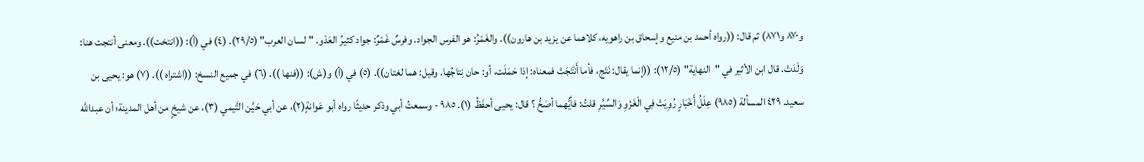و٨٧٠ و٨٧١) ثم قال: ((رواه أحمد بن منيع وإسحاق بن راهويه، كلاهما عن يزيد بن هارون)). والغَمْرُ: هو الفرس الجواد. وفرسٌ غَمْرٌ: جواد كثيرُ العَدْو. "لسان العرب" (٢٩/٥). (٤) في (أ): ((انتخت)). ومعنى أنتجت هنا: وَلَدَتْ. قال ابن الأثير في "النهاية" (١٢/٥): ((إنما يقال: نَتَج، فأما أَنْتَجَتْ فمعناه: إذا حَمَلَت، أو: حان نِتاجُها. وقيل: هما لغتان)). (٥) في (أ) و(ش): ((فنها )). (٦) في جميع النسخ: ((اشتراه )). (٧) هو: يحيى بن سعيد. ٤٢٩ المسألة (٩٨٥) عِلَلُ أَخْبَارٍ رُوِيَتْ فِي الْغَزْوِ وَالسِّيَّرِ قلتُ: فأيُّهما أصَحُّ ؟ قال: يحيى أحفَظُ (١). ٩٨٥ - وسمعتُ أبي وذكر حديثًا رواه أبو عَوانةٍ(٢)، عن أبي حَيَّن التَّيمي (٣)، عن شيخٍ من أهل المدينة؛ أن عبدالله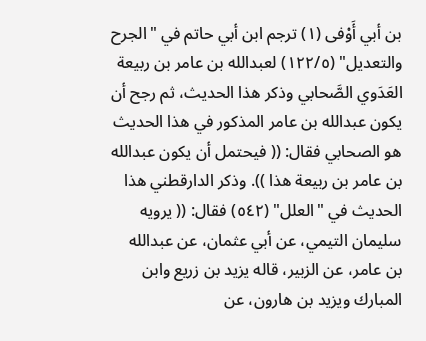بن أبي أَوْفى (١) ترجم ابن أبي حاتم في "الجرح والتعديل" (١٢٢/٥) لعبدالله بن عامر بن ربيعة العَدَوي الصَّحابي وذكر هذا الحديث، ثم رجح أن يكون عبدالله بن عامر المذكور في هذا الحديث هو الصحابي فقال: (( فيحتمل أن يكون عبدالله بن عامر بن ربيعة هذا )). وذكر الدارقطني هذا الحديث في "العلل" (٥٤٢) فقال: (( يرويه سليمان التيمي، عن أبي عثمان، عن عبدالله بن عامر، عن الزبير، قاله يزيد بن زريع وابن المبارك ويزيد بن هارون، عن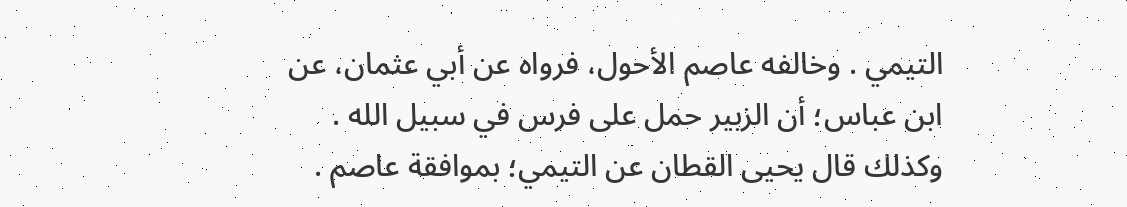التيمي . وخالفه عاصم الأحول، فرواه عن أبي عثمان، عن ابن عباس؛ أن الزبير حمل على فرس في سبيل الله . وكذلك قال يحيى القطان عن التيمي؛ بموافقة عاصم .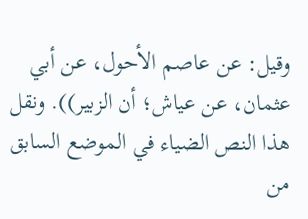وقيل: عن عاصم الأحول، عن أبي عثمان، عن عياش؛ أن الزبير)). ونقل هذا النص الضياء في الموضع السابق من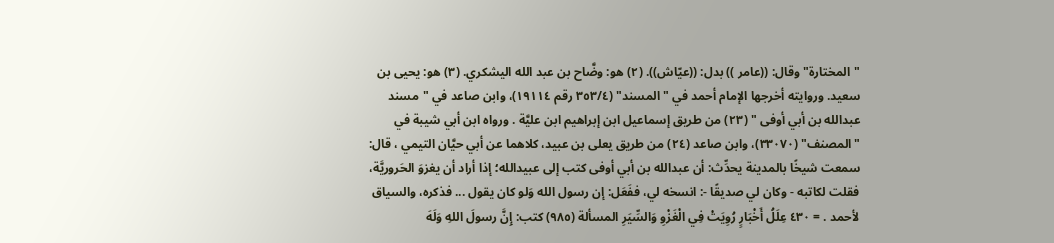"المختارة" وقال: ((عامر )) بدل: ((عيّاش)). (٢) هو: وضَّاح بن عبد الله اليشكري. (٣) هو: يحيى بن سعيد. وروايته أخرجها الإمام أحمد في "المسند" (٣٥٣/٤ رقم ١٩١١٤)، وابن صاعد في "مسند عبدالله بن أبي أوفى " (٢٣) من طريق إسماعيل ابن إبراهيم ابن عليَّة . ورواه ابن أبي شيبة في "المصنف" (٣٣٠٧٠)، وابن صاعد (٢٤) من طريق يعلى بن عبيد، كلاهما عن أبي حيَّان التيمي ، قال: سمعت شيخًا بالمدينة يحدِّث: أن عبدالله بن أبي أوفى كتب إلى عبيدالله؛ إذا أراد أن يغزوَ الحَروريَّة، فقلت لكاتبه - وكان لي صديقًا -: انسخه لي، ففَعَل: إن رسول الله وَلو كان يقول ... فذكره، والسياق لأحمد . = ٤٣٠ عِلَلُ أَخْبَارٍ رُوِيَتْ فِي الْغَزْوِ وَالسِّيَرِ المسألة (٩٨٥) كتب: إِنَّ رسولَ اللهِ وَلَهَ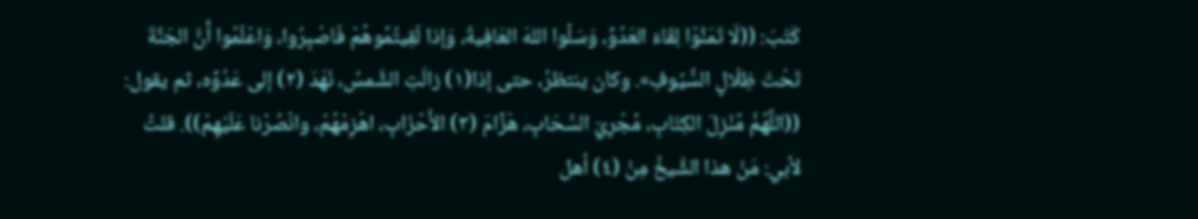كَتَبَ: ((لَا تَمَنَّوْا لِقَاءَ العَدُوِّ، وَسَلُوا اللهَ العَافِيةَ، وَإذا لَقِيتُمُوهُمْ فَاصْبِرُوا، وَاعْلَمُوا أَنَّ الجَنَّةَ تَحْتَ ظِلَالٍ السُّيُوفِ». وكان ينتظرُ، حتى إذا(١) زالَتِ الشَّمسُ، نَهَدَ (٢) إلى عَدُوِّه، ثم يقول: ((اللَّهُمَّ مُنْزِلَ الكِتَابِ، مُجْرِيَ السَّحَابِ، هَزَّامَ (٣) الأَحْزَابِ، اهْزِمْهُمْ، وانْصُرْنا عَلَيْهِمْ)). قلتُ لأبي: مَنْ هذا الشَّيخُ مِنْ (٤) أهل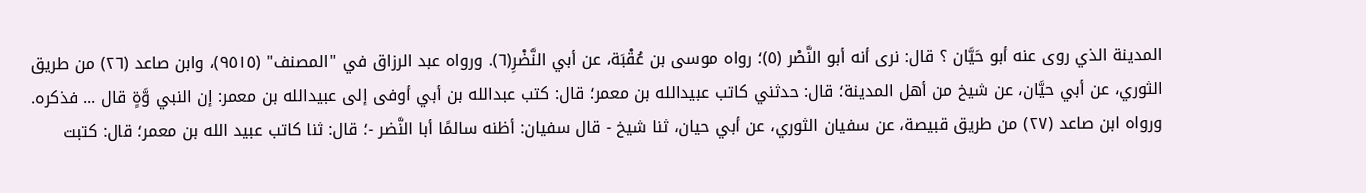المدينة الذي روى عنه أبو حَيَّان ؟ قال: نرى أنه أبو النَّصْر (٥)؛ رواه موسى بن عُقْبَة، عن أبي النَّضْرِ(٦). ورواه عبد الرزاق في "المصنف" (٩٥١٥)، وابن صاعد (٢٦) من طريق الثوري، عن أبي حيَّان، عن شيخ من أهل المدينة؛ قال: حدثني كاتب عبيدالله بن معمر؛ قال: كتب عبدالله بن أبي أوفى إلى عبيدالله بن معمر: إن النبي وَّةٍ قال ... فذكره. ورواه ابن صاعد (٢٧) من طريق قبيصة، عن سفيان الثوري، عن أبي حيان، ثنا شيخ - قال سفيان: أظنه سالمًا أبا النَّضر -؛ قال: ثنا كاتب عبيد الله بن معمر؛ قال: كتبت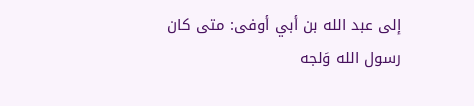إلى عبد الله بن أبي أوفى: متى كان رسول الله وَلجه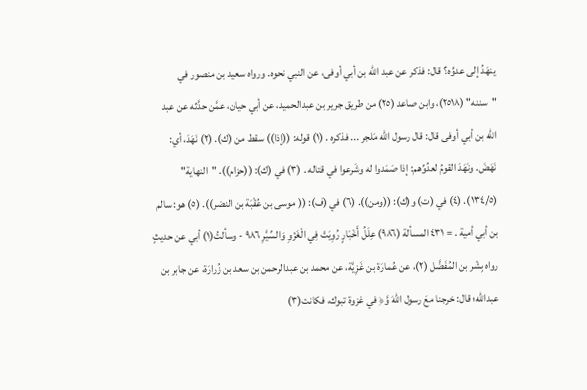ينهَدُ إلى عدوِّه؟ قال: فذكر عن عبد الله بن أبي أوفى، عن النبي نحوه. ورواه سعيد بن منصور في "سننه" (٢٥١٨)، وابن صاعد (٢٥) من طريق جرير بن عبدالحميد، عن أبي حيان، عمَّن حدَّثه عن عبد الله بن أبي أوفى قال: قال رسول الله مَلجر ... فذكره . (١) قوله: ((إذا)) سقط من (ك). (٢) نَهَدَ، أي: نَهَضَ. ونَهَدَ القومُ لعدُوِّهم: إذا صَمَدوا له وشَرعوا في قتاله . (٣) في (ك): ((حزام)). "النهاية" (١٣٤/٥). (٤) في (ت) و(ك): ((ومن)). (٦) في (ف): (( موسى بن عُقْبَة بن النضر)). (٥) هو: سالم بن أبي أمية . = ٤٣١ المسألة (٩٨٦) عِلَلُ أَخْبَارٍ رُوِيَتْ فِي الْغَزْوِ وَالسِّيَّرِ ٩٨٦ - وسألتُ(١) أبي عن حديثٍ رواه بِشْر بن المُفَضَّل (٢)، عن عُمارَة بن غَزِيَّة، عن محمد بن عبدالرحمن بن سعد بن زُرارَة، عن جابر بن عبدالله؛ قال: خرجنا معَ رسول اللهَ وَّ﴿ في غزوة تبوك، فكانت(٣)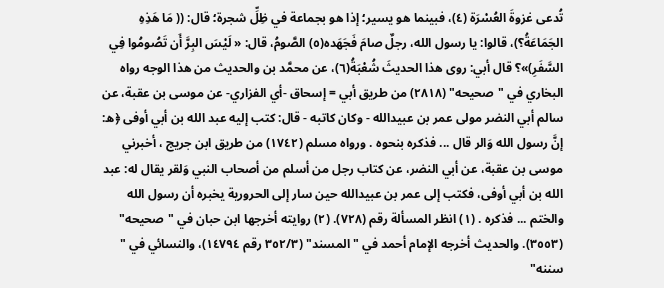تُدعى غزوةَ العُسْرَة (٤)، فبينما هو يسير؛ إذا هو بجماعة في ظِلِّ شجرة؛ قال: (( مَا هَذِهِ الجَمَاعَةُ؟)، قالوا: يا رسول الله، رجلٌ صامَ فَجَهَده(٥) الصَّومُ، قال: « لَيْسَ البِرَّ أَن تَصُومُوا فِي السَّفَرِ)»؟ قال أبي: روى هذا الحديثَ شُعْبَةُ(٦)، عن محمَّد بن والحديث من هذا الوجه رواه البخاري في "صحيحه" (٢٨١٨) من طريق أبي = إسحاق -أي الفزاري- عن موسى بن عقبة، عن سالم أبي النضر مولى عمر بن عبيدالله - وكان كاتبه - قال: كتب إليه عبد الله بن أبي أوفى ﴿ه: إنَّ رسول الله وَالر قال ... فذكره بنحوه . ورواه مسلم (١٧٤٢) من طريق ابن جريج ، أخبرني موسى بن عقبة، عن أبي النضر، عن كتاب رجل من أسلم من أصحاب النبي وَلقر يقال له: عبد الله بن أبي أوفى، فكتب إلى عمر بن عبيدالله حين سار إلى الحرورية يخبره أن رسول الله والختم ... فذكره . (١) انظر المسألة رقم (٧٢٨). (٢) روايته أخرجها ابن حبان في "صحيحه" (٣٥٥٣). والحديث أخرجه الإمام أحمد في "المسند" (٣٥٢/٣ رقم ١٤٧٩٤)، والنسائي في " سننه"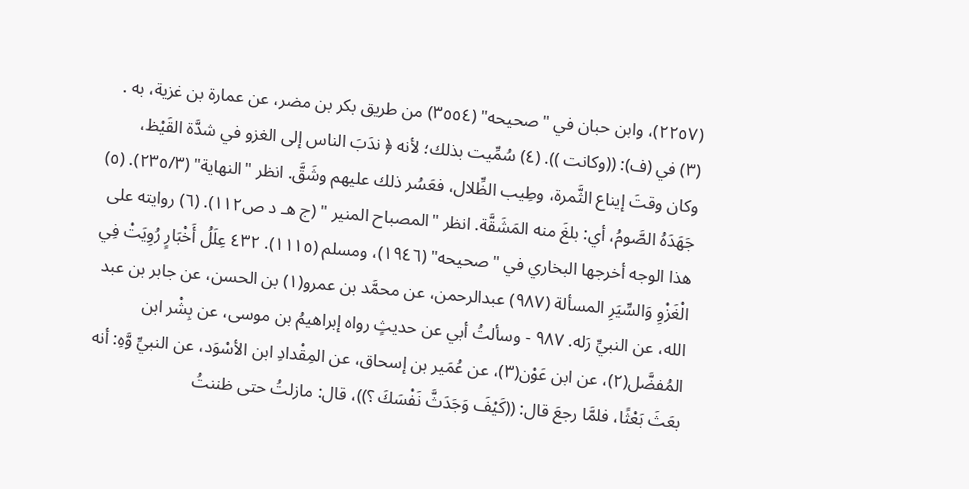(٢٢٥٧)، وابن حبان في "صحيحه" (٣٥٥٤) من طريق بكر بن مضر، عن عمارة بن غزية، به . (٣) في (ف): ((وكانت )). (٤) سُمِّيت بذلك؛ لأنه ﴿ ندَبَ الناس إلى الغزو في شدَّة القَيْظ، وكان وقتَ إيناع الثَّمرة، وطِيب الظِّلال، فعَسُر ذلك عليهم وشَقَّ. انظر "النهاية" (٢٣٥/٣). (٥) جَهَدَهُ الصَّومُ، أي: بلغَ منه المَشَقَّة. انظر "المصباح المنير " (ج هـ د ص١١٢). (٦) روايته على هذا الوجه أخرجها البخاري في "صحيحه" (١٩٤٦)، ومسلم (١١١٥). ٤٣٢ عِلَلُ أَخْبَارٍ رُوِيَتْ فِي الْغَزْوِ وَالسِّيَرِ المسألة (٩٨٧) عبدالرحمن، عن محمَّد بن عمرو(١) بن الحسن، عن جابر بن عبد الله، عن النبيِّ رَله. ٩٨٧ - وسألتُ أبي عن حديثٍ رواه إبراهيمُ بن موسى، عن بِشْر ابن المُفضَّل(٢)، عن ابن عَوْن(٣)، عن عُمَير بن إسحاق، عن المِقْدادِ ابن الأسْوَد، عن النبيِّ وَّهِ: أنه بعَثَ بَعْثًا، فلمَّا رجعَ قال: ((كَيْفَ وَجَدَثَّ نَفْسَكَ ؟))، قال: مازلتُ حتى ظننتُ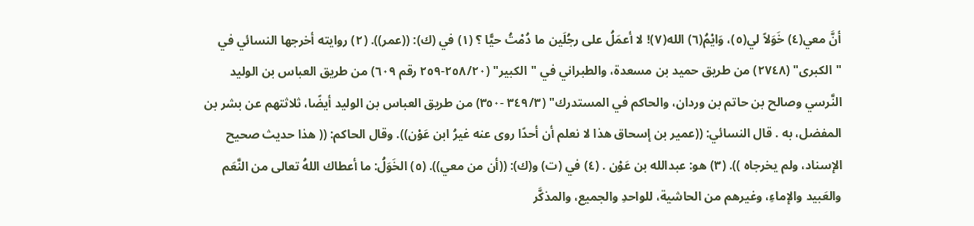أنَّ معي(٤) خَوَلاً لي(٥)، وَايْمُ(٦) الله(٧)! لا أعمَلُ على رجُلَين ما دُمْتُ حيًّا ؟ (١) في (ك): ((عمر)). (٢) روايته أخرجها النسائي في "الكبرى" (٢٧٤٨) من طريق حميد بن مسعدة، والطبراني في "الكبير" (٢٥٨/٢٠-٢٥٩ رقم ٦٠٩) من طريق العباس بن الوليد النَّرسي وصالح بن حاتم بن وردان، والحاكم في المستدرك" (٣٤٩/٣ -٣٥٠) من طريق العباس بن الوليد أيضًا، ثلاثتهم عن بشر بن المفضل، به . قال النسائي: ((عمير بن إسحاق هذا لا نعلم أن أحدًا روى عنه غيرُ ابن عَوْن)). وقال الحاكم: (( هذا حديث صحيح الإسناد، ولم يخرجاه )). (٣) هو: عبدالله بن عَوْن . (٤) في (ت) و(ك): ((أن من معي)). (٥) الخَوَلُ: ما أعطاك اللهُ تعالى من النَّعَم والعَبيد والإماءِ، وغيرهم من الحاشية، للواحدِ والجميع، والمذكَّر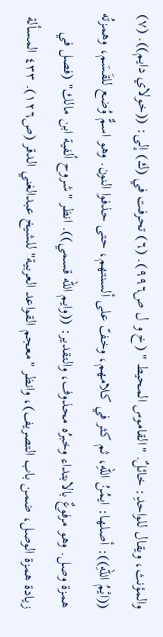والمؤنث، ويقال للواحدِ: خائلٌ. "القاموس المحيط " (خ و ل ص٩٩٦). (٦) تحرفت في (ك) إلى: ((خولاي دايم)). (٧) ((ايْمُ اللهِ)): أصلها: ايمُنُ اللهِ، ثم كثر في كلامهم، وخفّ على ألسنتهم، حتى حذفوا النون. وهو اسمٌّ وُضع للقَسَم، وهمزتُه همزة وصل. وهو مرفوعٌ بالابتداء وخبرُه محذوف، والتقدير: ((وايم الله قسمي)). انظر "شروح ألفية ابن مالك" (فصل في زيادة همزة الوصل، ضمن باب التصريف)، وانظر "معجم القواعد العربية" للشيخ عبدالغني الدقر (ص١٢٦). ٤٣٣ المسألة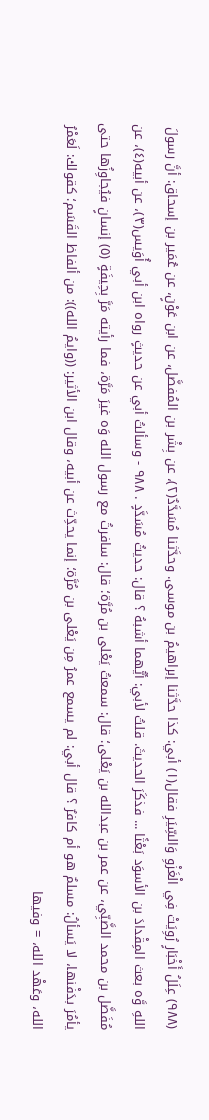(٩٨٨) عِلَلُ أَخْبَارٍ رُوِيَتْ فِي الْغَزْوِ وَالسِّيَرِ فقال(١) أبي: كذا حدَّثنا إبراهيمُ بن موسى. وحدَّثنا مُسَدَّدٌ(٢)، عن بِشْر بن المُفضَّل، عن ابن عَوْنٍ، عن عُمَير بن إسحاق: أنَّ رسولَ اللهِ وَّه بعث المِقْدادَ بن الأسوَد بَعْثًا ... فذكَرَ الحديثَ. قلتُ لأبي: أيُّهما أشبهُ ؟ قال: حديثُ مُسَدَّدٍ . ٩٨٨ - وسألتُ أبي عن حديثٍ رواه ابن أبي أُوَيس(٣)، عن أبيه(٤)، عن مُفَضَّل بن محمد الضَّبِّي، عن عمر بن عبدالله بن يَعْلی؛ قال: سمعتُ يَعْلى بن مُرَّة؛ قال: سافرتُ مع رسول الله وَه غيرَ مَرَّة، فما رأيته مَرَّ بِحِيفَةٍ (٥) إنسانٍ فيُجاوِزُها حتى يأمُرَ بدَفْنها، لا يَسألُ: مسلمٌ هو أم كافرٌ ؟ قال أبي: لم يسمع عمرُ مِن يَعْلى بن مُرَّة؛ إنما يحدِّث عن أبيه، وقال ابن الأثير: ((وايمُ الله)): من ألفاظ القَسَم؛ كقولك: لَعَمْرُ الله، وعَهْد الله، = وفيها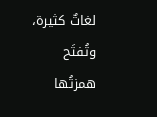لغاتٌ كثيرة، وتُفتَح همزتُها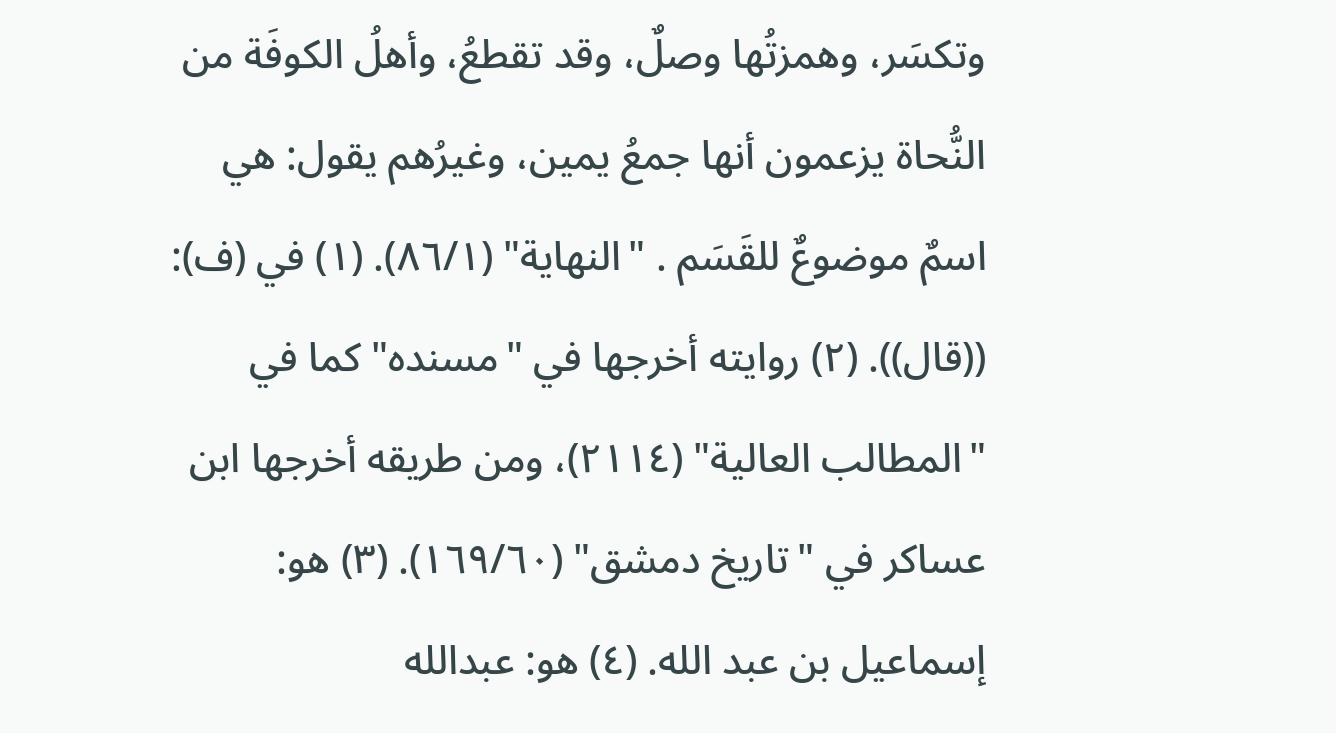وتكسَر، وهمزتُها وصلٌ، وقد تقطعُ، وأهلُ الكوفَة من النُّحاة يزعمون أنها جمعُ يمين، وغيرُهم يقول: هي اسمٌ موضوعٌ للقَسَم . "النهاية" (٨٦/١). (١) في (ف): ((قال)). (٢) روايته أخرجها في "مسنده" كما في "المطالب العالية" (٢١١٤)، ومن طريقه أخرجها ابن عساكر في "تاريخ دمشق" (١٦٩/٦٠). (٣) هو: إسماعيل بن عبد الله. (٤) هو: عبدالله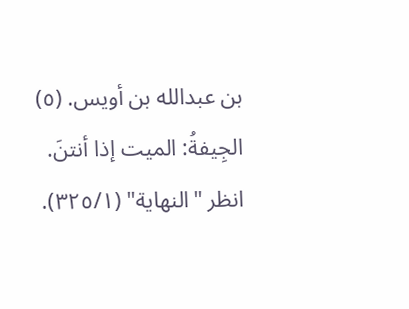بن عبدالله بن أویس. (٥) الجِيفةُ: الميت إذا أنتنَ. انظر "النهاية" (٣٢٥/١).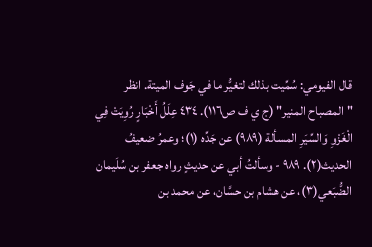قال الفيومي: سُمِّيت بذلك لتغيُّر ما في جَوف الميتة. انظر "المصباح المنير" (ج ي ف ص١١٦). ٤٣٤ عِلَلُ أَخْبَارٍ رُوِيَتْ فِي الْغَزْوِ وَالسِّيَرِ المسألة (٩٨٩) عن جَدِّه (١)؛ وعمرُ ضعيفُ الحديث(٢). ٩٨٩ - وسألتُ أبي عن حديثٍ رواه جعفر بن سُلَيمان الضُّبَعي(٣)، عن هشام بن حسَّان، عن محمد بن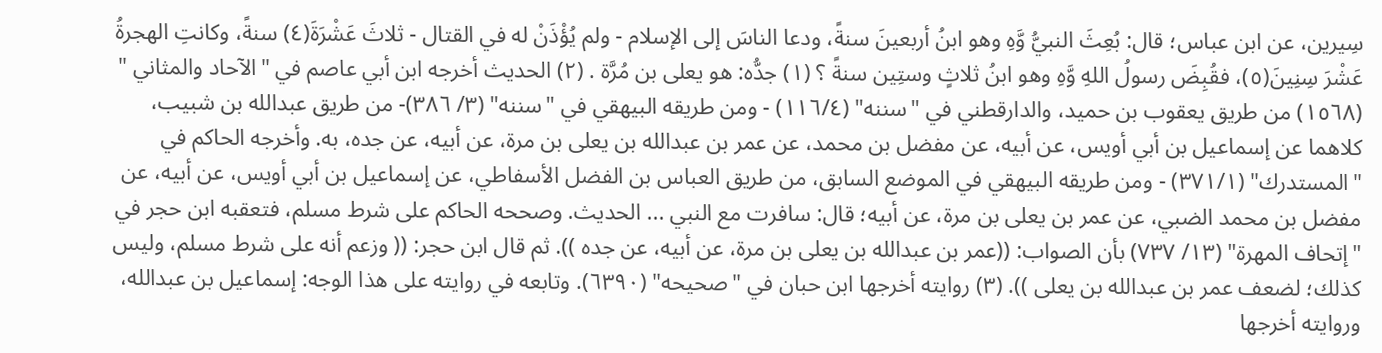سِيرين، عن ابن عباس؛ قال: بُعِثَ النبيُّ وَّهِ وهو ابنُ أربعينَ سنةً، ودعا الناسَ إلى الإسلام - ولم يُؤْذَنْ له في القتال - ثلاثَ عَشْرَةَ(٤) سنةً، وكانتِ الهجرةُ عَشْرَ سِنِينَ(٥)، فقُبِضَ رسولُ اللهِ وَّهِ وهو ابنُ ثلاثٍ وستِين سنةً ؟ (١) جدُّه: هو يعلى بن مُرَّة . (٢) الحديث أخرجه ابن أبي عاصم في "الآحاد والمثاني " (١٥٦٨) من طريق يعقوب بن حميد، والدارقطني في "سننه" (١١٦/٤) - ومن طريقه البيهقي في "سننه" (٣/ ٣٨٦)- من طريق عبدالله بن شبيب، كلاهما عن إسماعيل بن أبي أويس، عن أبيه، عن مفضل بن محمد، عن عمر بن عبدالله بن يعلى بن مرة، عن أبيه، عن جده، به. وأخرجه الحاكم في "المستدرك" (٣٧١/١) - ومن طريقه البيهقي في الموضع السابق، من طريق العباس بن الفضل الأسفاطي، عن إسماعيل بن أبي أويس، عن أبيه، عن مفضل بن محمد الضبي، عن عمر بن يعلى بن مرة، عن أبيه؛ قال: سافرت مع النبي ... الحديث. وصححه الحاكم على شرط مسلم، فتعقبه ابن حجر في "إتحاف المهرة" (١٣/ ٧٣٧) بأن الصواب: ((عمر بن عبدالله بن يعلى بن مرة، عن أبيه، عن جده )). ثم قال ابن حجر: (( وزعم أنه على شرط مسلم، وليس كذلك؛ لضعف عمر بن عبدالله بن یعلی )). (٣) روايته أخرجها ابن حبان في "صحيحه" (٦٣٩٠). وتابعه في روايته على هذا الوجه: إسماعيل بن عبدالله، وروايته أخرجها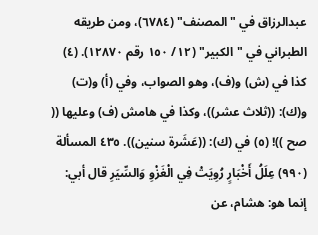عبدالرزاق في "المصنف" (٦٧٨٤)، ومن طريقه الطبراني في "الكبير" (١٢/ ١٥٠ رقم ١٢٨٧٠). (٤) كذا في (ش) و(ف)، وهو الصواب، وفي (أ) و(ت) و(ك): ((ثلاث عشر))، وكذا في هامش (ف) وعليها (( صح ))! (٥) في (ك): ((عَشَرة سنين)). ٤٣٥ المسألة (٩٩٠) عِلَلُ أَخْبَارٍ رُوِيَتْ فِي الْغَزْوِ وَالسِّيَرِ قال أبي: إنما هو: هشام، عن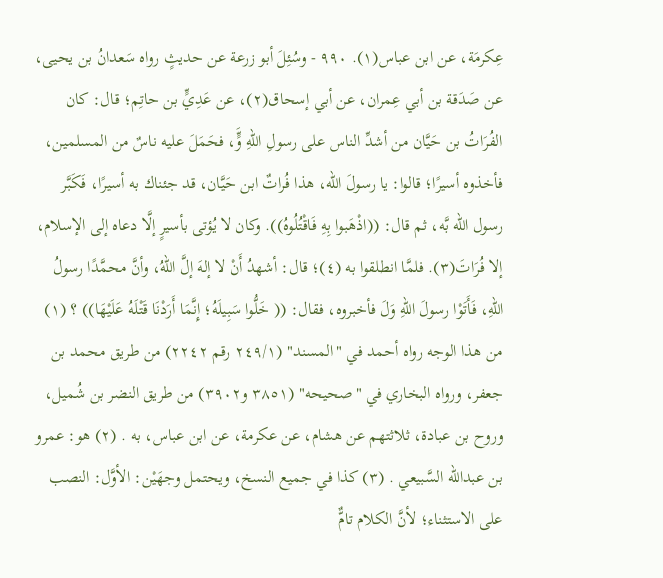عِكرمَة، عن ابن عباس(١). ٩٩٠ - وسُئِلَ أبو زرعة عن حديثٍ رواه سَعدانُ بن يحيى، عن صَدَقة بن أبي عِمران، عن أبي إسحاق(٢)، عن عَدِيٍّ بن حاتِم؛ قال: كان الفُرَاتُ بن حَيَّان من أشدِّ الناس على رسولِ اللهِ وٍَّ، فحَمَلَ عليه ناسٌ من المسلمين، فأخذوه أسيرًا؛ قالوا: يا رسولَ الله، هذا فُراتٌ ابن حَيَّان، قد جئناك به أسيرًا، فَكَبَّر رسول الله بَّه، ثم قال: ((اذْهَبوا بِهِ فَاقْتُلُوهُ)). وكان لا يُؤتى بأسيرٍ إلَّا دعاه إلى الإسلام، إلا فُرَاتَ(٣). فلمَّا انطلقوا به (٤)؛ قال: أشهدُ أَنْ لا إلهَ إلَّ اللهُ، وأنَّ محمَّدًا رسولُ اللهِ، فَأَتَوْا رسولَ اللهِ وَلَ فأخبروه، فقال: (( خَلُّوا سَبِيلَهُ؛ إِنَّمَا أَرَدْنَا قَتْلَهُ عَلَيْهَا)) ؟ (١) من هذا الوجه رواه أحمد في "المسند" (٢٤٩/١ رقم ٢٢٤٢) من طريق محمد بن جعفر، ورواه البخاري في "صحيحه" (٣٨٥١ و٣٩٠٢) من طريق النضر بن شُميل، وروح بن عبادة، ثلاثتهم عن هشام، عن عكرمة، عن ابن عباس، به . (٢) هو: عمرو بن عبدالله السَّبيعي . (٣) كذا في جميع النسخ، ويحتمل وجهَيْن: الأوَّل: النصب على الاستثناء؛ لأنَّ الكلام تامٌّ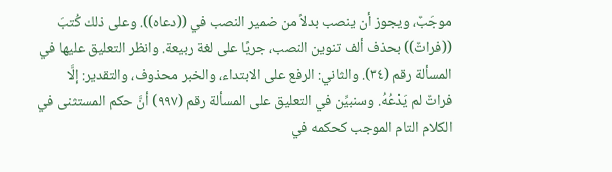موجَبٌ، ويجوز أن ينصب بدلاً من ضمير النصب في ((دعاه)). وعلى ذلك كُتبَ ((فراتٌ)) بحذف ألف تنوين النصب، جريًا على لغة ربيعة. وانظر التعليق عليها في المسألة رقم (٣٤). والثاني: الرفع على الابتداء، والخبر محذوف، والتقدير: إلَّا فراتٌ لم يَدْعُهُ. وسنبيِّن في التعليق على المسألة رقم (٩٩٧) أنَّ حكم المستثنى في الكلام التام الموجب كحكمه في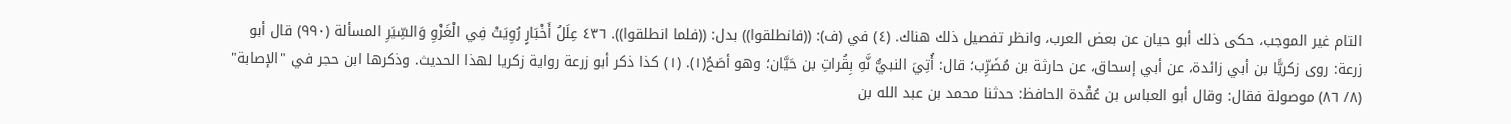التام غير الموجب، حكى ذلك أبو حيان عن بعض العرب، وانظر تفصيل ذلك هناك. (٤) في (ف): ((فانطلقوا)) بدل: ((فلما انطلقوا)). ٤٣٦ عِلَلُ أَخْبَارٍ رُوِيَتْ فِي الْغَزْوِ وَالسِّيَرِ المسألة (٩٩٠) قال أبو زرعة: روى زكريًّا بن أبي زائدة، عن أبي إسحاق، عن حارثة بن مُضَرِّب؛ قال: أُتِيَ النبيُّ نَّهِ بِقُراتِ بن حَيَّان؛ وهو أصَحُ(١). (١) كذا ذكر أبو زرعة رواية زكريا لهذا الحديث. وذكرها ابن حجر في "الإصابة" (٨/ ٨٦) موصولة فقال: وقال أبو العباس بن عُقْدة الحافظ: حدثنا محمد بن عبد الله بن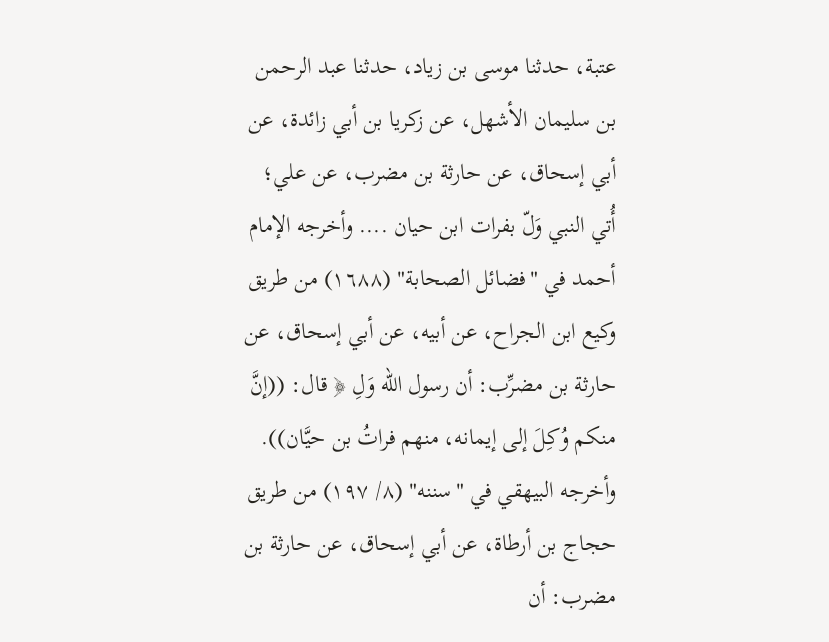عتبة، حدثنا موسى بن زياد، حدثنا عبد الرحمن بن سليمان الأشهل، عن زكريا بن أبي زائدة، عن أبي إسحاق، عن حارثة بن مضرب، عن علي؛ أُتي النبي وَلّ بفرات ابن حيان .... وأخرجه الإمام أحمد في "فضائل الصحابة" (١٦٨٨) من طريق وكيع ابن الجراح، عن أبيه، عن أبي إسحاق، عن حارثة بن مضرِّب: أن رسول الله وَلِ ﴿ قال: ((إنَّ منكم وُكِلَ إلى إيمانه، منهم فراتُ بن حيَّان)). وأخرجه البيهقي في "سننه" (٨/ ١٩٧) من طريق حجاج بن أرطاة، عن أبي إسحاق، عن حارثة بن مضرب: أن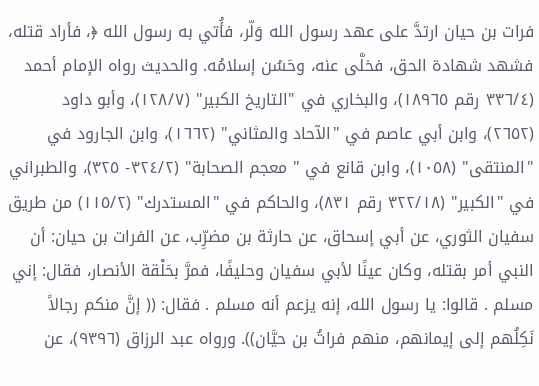فرات بن حيان ارتدَّ على عهد رسول الله وَلّر، فأُتي به رسول الله ﴿، فأراد قتله، فشهد شهادة الحق، فخلَّی عنه، وحَسُن إسلامُه. والحديث رواه الإمام أحمد (٣٣٦/٤ رقم ١٨٩٦٥)، والبخاري في "التاريخ الكبير" (١٢٨/٧)، وأبو داود (٢٦٥٢)، وابن أبي عاصم في "الآحاد والمثاني" (١٦٦٢)، وابن الجارود في "المنتقى" (١٠٥٨)، وابن قانع في " معجم الصحابة" (٣٢٤/٢- ٣٢٥)، والطبراني في "الكبير" (٣٢٢/١٨ رقم ٨٣١)، والحاكم في "المستدرك" (١١٥/٢) من طريق سفيان الثوري، عن أبي إسحاق، عن حارثة بن مضرِّب، عن الفرات بن حيان: أن النبي أمر بقتله، وكان عينًا لأبي سفيان وحليفًا، فمرَّ بحَلْقة الأنصار، فقال: إني مسلم . قالوا: يا رسول الله، إنه يزعم أنه مسلم . فقال: (( إنَّ منكم رجالاً نَكِلُهم إلى إيمانهم، منهم فراتُ بن حيَّان)). ورواه عبد الرزاق (٩٣٩٦)، عن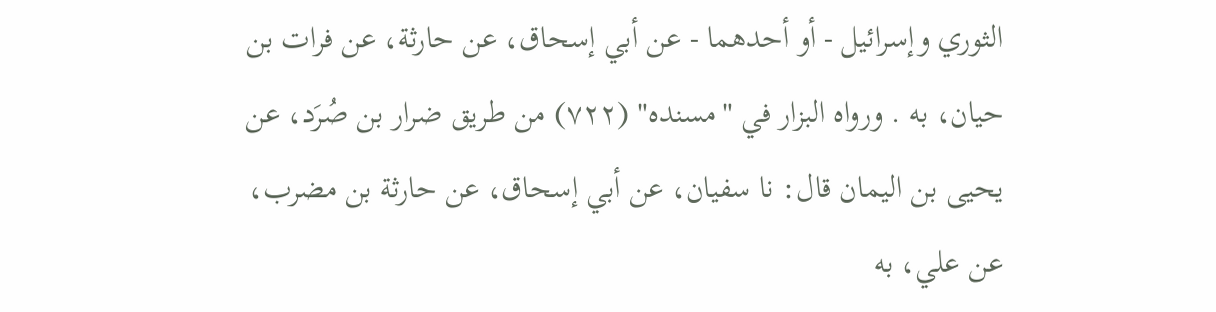الثوري وإسرائيل - أو أحدهما - عن أبي إسحاق، عن حارثة، عن فرات بن حيان، به . ورواه البزار في "مسنده" (٧٢٢) من طريق ضرار بن صُرَد، عن يحيى بن اليمان قال: نا سفيان، عن أبي إسحاق، عن حارثة بن مضرب، عن علي، به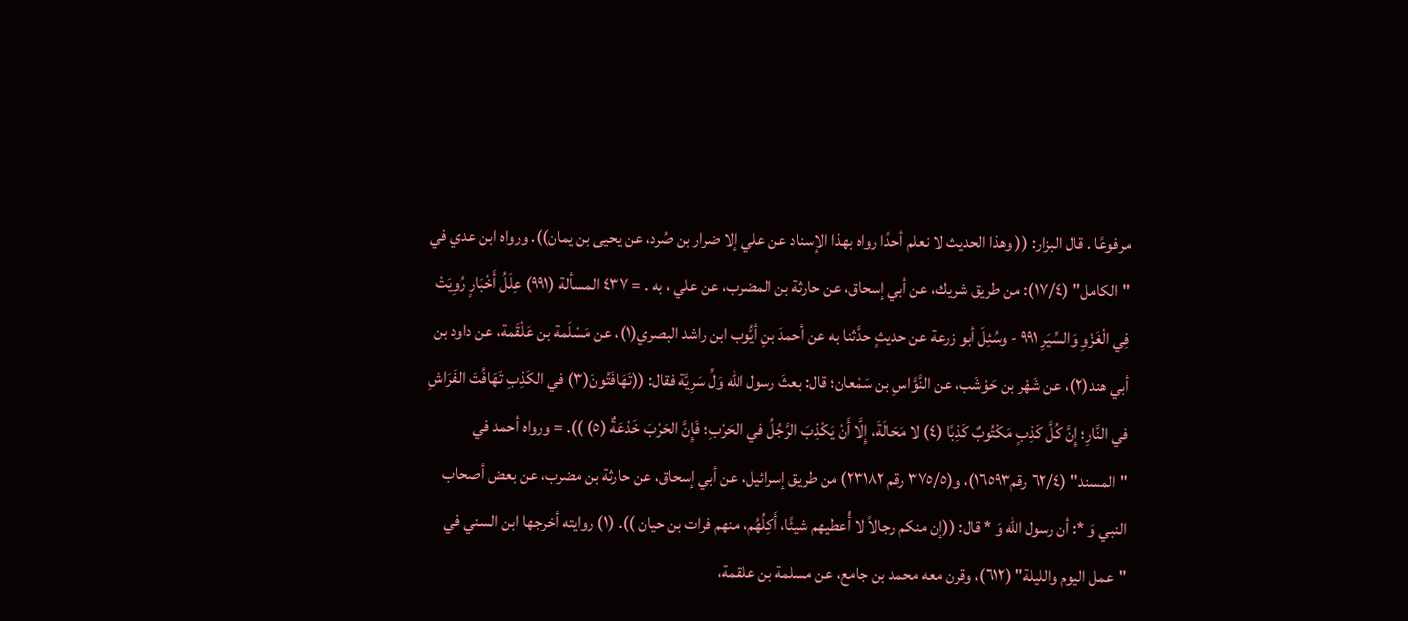مرفوعًا . قال البزار: (( وهذا الحديث لا نعلم أحدًا رواه بهذا الإسناد عن علي إلا ضرار بن صُرد، عن يحيى بن يمان)). ورواه ابن عدي في "الكامل" (١٧/٤): من طريق شريك، عن أبي إسحاق، عن حارثة بن المضرب، عن علي ، به . = ٤٣٧ المسألة (٩٩١) عِلَلُ أَخْبَارٍ رُوِيَتْ فِي الْغَزْوِ وَالسِّيَرِ ٩٩١ - وسُئِلَ أبو زرعة عن حديثٍ حدَّثنا به عن أحمدَ بنِ أيُّوب ابن راشد البصري(١)، عن مَسْلَمة بن عَلْقَمة، عن داود بن أبي هند(٢)، عن شَهْر بن حَوْشَب، عن النَّوَّاسِ بن سَمْعان؛ قال: بعثَ رسول الله وَلِّ سَرِيَّة فقال: ((تَهَافَتُونَ(٣) في الكَذِبِ تَهَافُتَ الفَرَاشِ في النَّارِ؛ إِنَّ كُلَّ كَذِبٍ مَكْتُوبٌ كَذِبًا (٤) لا مَحَالَةَ، إِلَّا أَنْ يَكْذِبَ الرَّجُلُ في الحَرْبِ؛ فَإِنَّ الحَرْبَ خَدْعَةٌ (٥) )). = ورواه أحمد في "المسند" (٦٢/٤ رقم١٦٥٩٣)، و(٣٧٥/٥ رقم ٢٣١٨٢) من طريق إسرائيل، عن أبي إسحاق، عن حارثة بن مضرب، عن بعض أصحاب النبي وَ *: أن رسول الله وَ * قال: ((إن منكم رجالاً لا أُعطيهم شيئًا، أَكِلُهُم، منهم فرات بن حيان )). (١) روايته أخرجها ابن السني في "عمل اليوم والليلة" (٦١٢)، وقرن معه محمد بن جامع، عن مسلمة بن علقمة،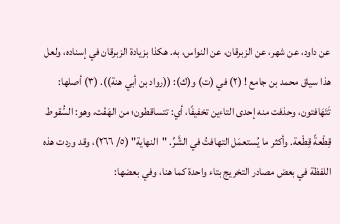عن داود، عن شهر، عن الزبرقان، عن النواس، به. هكذا بزيادة الزبرقان في إسناده، ولعل هذا سياق محمد بن جامع ! (٢) في (ت) و(ك): ((رواد بن أبي هنة)). (٣) أصلها: تَتَهَافتون، وحذفت منه إحدى التاءين تخفيفًا، أي: تتساقطون؛ من الهَفْت، وهو: السُّقوط قِطْعةً قِطْعة. وأكثر ما يُستعمَل التهافتُ في الشَّرِّ. "النهاية" (٥/ ٢٦٦)، وقد وردت هذه اللفظة في بعض مصادر التخريج بتاء واحدة كما هنا، وفي بعضها: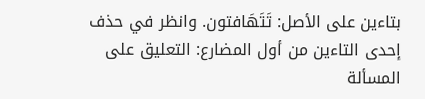بتاءين على الأصل: تَتَهَافتون. وانظر في حذف إحدى التاءين من أول المضارع: التعليق على المسألة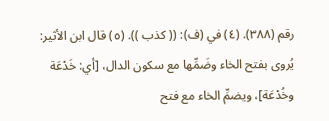رقم (٣٨٨). (٤) في (ف): (( كذب )). (٥) قال ابن الأثير: يُروى بفتح الخاء وضَمِّها مع سكون الدال، [أي: خَدْعَة وخُدْعَة]، ويضمِّ الخاء مع فتح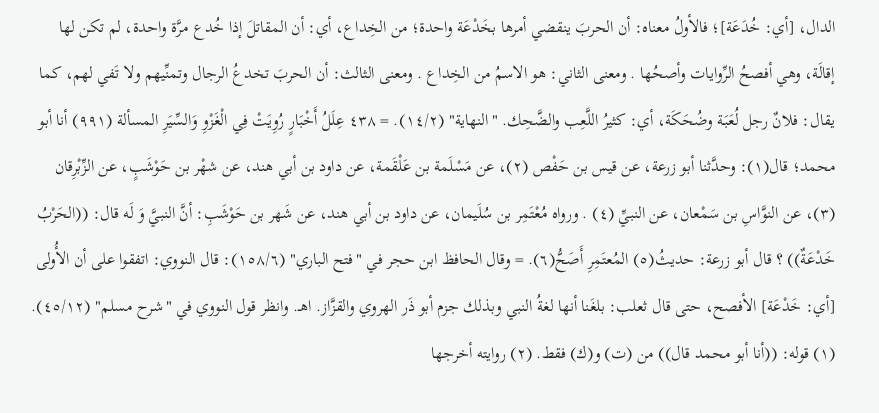الدال، [أي: خُدَعَة]؛ فالأولُ معناه: أن الحربَ ينقضي أمرها بخَدْعَة واحدة؛ من الخِداع، أي: أن المقاتلَ إذا خُدع مرَّة واحدة، لم تكن لها إقالَة، وهي أفصحُ الرِّوايات وأصحُها . ومعنى الثاني: هو الاسمُ من الخِداع . ومعنى الثالث: أن الحربَ تخدعُ الرجال وتمنِّيهم ولا تَفي لهم، كما يقال: فلانٌ رجل لُعَبَة وضُحَكَة، أي: كثيرُ اللَّعِب والضَّحِك. "النهاية" (١٤/٢). = ٤٣٨ عِلَلُ أَخْبَارٍ رُوِيَتْ فِي الْغَزْوِ وَالسِّيَرِ المسألة (٩٩١) أنا أبو محمد؛ قال(١): وحدَّثنا أبو زرعة، عن قيس بن حَفْص (٢)، عن مَسْلَمة بن عَلْقَمة، عن داود بن أبي هند، عن شهْر بن حَوْشَبٍ، عن الزِّبْرِقان (٣)، عن النوَّاسِ بن سَمْعان، عن النبيِّ (٤) . ورواه مُعْتَمِر بن سُلَيمان، عن داود بن أبي هند، عن شَهر بن حَوْشَبِ: أنَّ النبيَّ وَ لَه قال: ((الحَرْبُ خَدْعَةٌ)) ؟ قال أبو زرعة: حديثُ(٥) المُعتَمِرِ أَصَحُّ(٦). = وقال الحافظ ابن حجر في "فتح الباري" (١٥٨/٦): قال النووي: اتفقوا على أن الأُولى [أي: خَدْعَة] الأفصح، حتى قال ثعلب: بلغَنا أنها لغةُ النبي وبذلك جزم أبو ذَر الهروي والقزَّاز. اهـ. وانظر قول النووي في "شرح مسلم" (٤٥/١٢). (١) قوله: ((أنا أبو محمد قال)) من (ت) و(ك) فقط. (٢) روايته أخرجها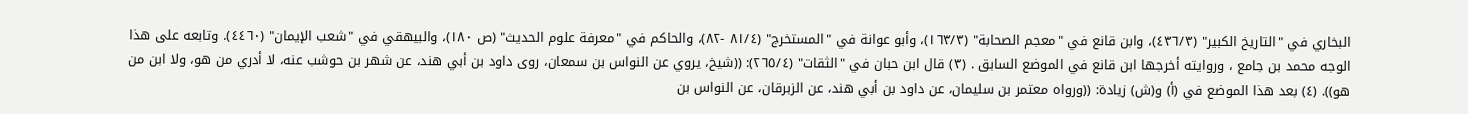البخاري في "التاريخ الكبير" (٤٣٦/٣)، وابن قانع في "معجم الصحابة" (١٦٣/٣)، وأبو عوانة في "المستخرج" (٨١/٤ -٨٢)، والحاكم في "معرفة علوم الحديث" (ص ١٨٠)، والبيهقي في "شعب الإيمان" (٤٤٦٠). وتابعه على هذا الوجه محمد بن جامع ، وروايته أخرجها ابن قانع في الموضع السابق . (٣) قال ابن حبان في "الثقات" (٢٦٥/٤): ((شيخ، يروي عن النواس بن سمعان، روى داود بن أبي هند، عن شهر بن حوشب عنه، لا أدري من هو، ولا ابن من هو)). (٤) بعد هذا الموضع في (أ) و(ش) زيادة: ((ورواه معتمر بن سليمان، عن داود بن أبي هند، عن الزبرقان، عن النواس بن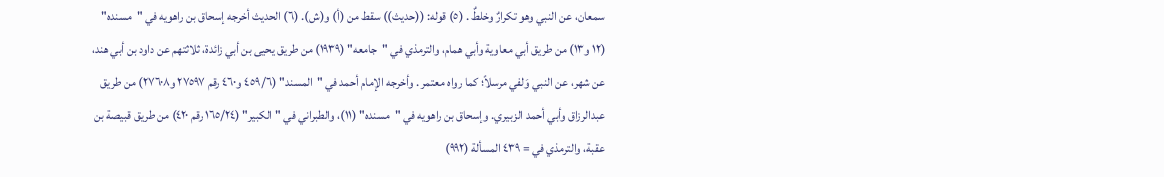سمعان، عن النبي وهو تكرارٌ وخلطٌ . (٥) قوله: ((حديث)) سقط من (أ) و(ش). (٦) الحديث أخرجه إسحاق بن راهويه في "مسنده" (١٢ و١٣) من طريق أبي معاوية وأبي همام، والترمذي في "جامعه" (١٩٣٩) من طريق يحيى بن أبي زائدة، ثلاثتهم عن داود بن أبي هند، عن شهر، عن النبي وَلفي مرسلاً؛ كما رواه معتمر . وأخرجه الإمام أحمد في "المسند" (٤٥٩/٦ و٤٦٠ رقم ٢٧٥٩٧ و٢٧٦٠٨) من طريق عبدالرزاق وأبي أحمد الزبيري. وإسحاق بن راهويه في "مسنده" (١١)، والطبراني في "الكبير" (١٦٥/٢٤ رقم ٤٢٠) من طريق قبيصة بن عقبة، والترمذي في = ٤٣٩ المسألة (٩٩٢)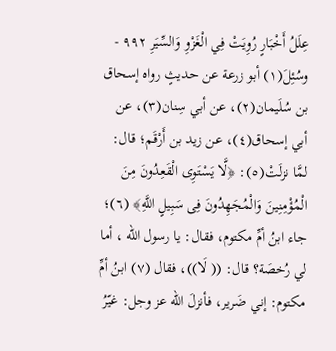عِلَلُ أَخْبَارٍ رُوِيَتْ فِي الْغَزْوِ وَالسِّيَرِ ٩٩٢ - وسُئِلَ(١) أبو زرعة عن حديثٍ رواه إسحاق بن سُلَيمان(٢)، عن أبي سِنان(٣)، عن أبي إسحاق(٤)، عن زيد بن أَرْقَم؛ قال: لمَّا نزلَتْ(٥): ﴿لَّا يَسْتَوِى الْقَعِدُونَ مِنَ الْمُؤْمِنِينَ وَالْمُجَهِدُونَ فِى سَبِيلٍ اللَّهِ﴾ (٦)؛ جاء ابنُ أمِّ مكتوم، فقال: يا رسول الله ، أما لي رُخصَة؟ قال: (( لَا))، فقال (٧) ابنُ أمِّ مكتوم: إني ضَرير، فأنزلَ الله عز وجل: غيّرُ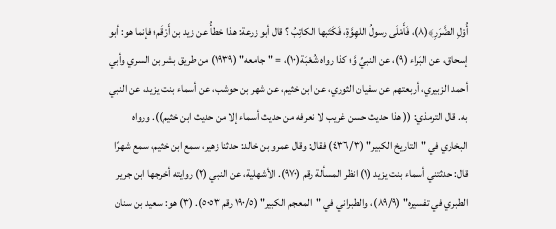أُوْلِ الضَّرَرِ﴾(٨)، فَأَمْلَى رسولُ اللهِوَّةِ، فَكَتَبها الكاتِبُ ؟ قال أبو زرعة: هذا خطأُ عن زيد بن أَرْقَم؛ فإنما هو: أبو إسحاق، عن البَراء (٩)، عن النبيِّ وَّ؛ كذا رواه شُعْبَة(١٠)، = "جامعه" (١٩٣٩) من طريق بشر بن السري وأبي أحمد الزبيري، أربعتهم عن سفيان الثوري، عن ابن خثيم، عن شهر بن حوشب، عن أسماء بنت يزيد، عن النبي به. قال الترمذي: (( هذا حديث حسن غريب لا نعرفه من حديث أسماء إلا من حديث ابن خثيم)). ورواه البخاري في "التاريخ الكبير" (٤٣٦/٣) فقال: وقال عمرو بن خالد: حدثنا زهير، سمع ابن خثيم، سمع شهرًا قال: حدثتني أسماء بنت يزيد (١) انظر المسألة رقم (٩٧٠). الأشهلية، عن النبي (٢) روايته أخرجها ابن جرير الطبري في تفسيره" (٨٩/٩)، والطبراني في "المعجم الكبير" (١٩٠/٥ رقم ٥٠٥٣). (٣) هو: سعيد بن سنان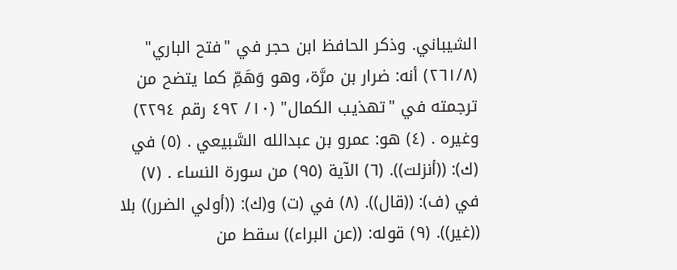الشيباني. وذكر الحافظ ابن حجر في "فتح الباري" (٢٦١/٨) أنه: ضرار بن مرَّة، وهو وَهَمِّ كما يتضح من ترجمته في "تهذيب الكمال" (١٠/ ٤٩٢ رقم ٢٢٩٤) وغيره . (٤) هو: عمرو بن عبدالله السَّبيعي . (٥) في (ك): ((أنزلت)). (٦) الآية (٩٥) من سورة النساء . (٧) في (ف): ((قال)). (٨) في (ت) و(ك): ((أولي الضرر)) بلا ((غير)). (٩) قوله: ((عن البراء)) سقط من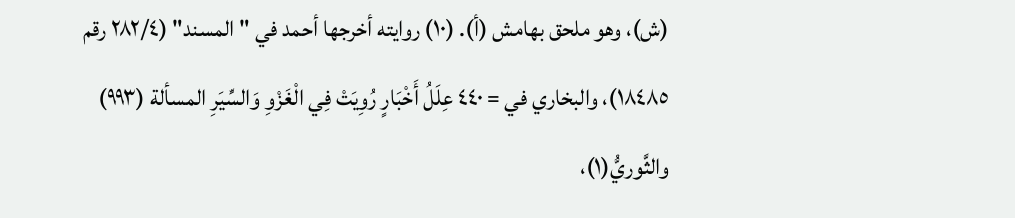(ش)، وهو ملحق بهامش (أ). (١٠) روايته أخرجها أحمد في "المسند" (٢٨٢/٤ رقم ١٨٤٨٥)، والبخاري في = ٤٤٠ عِلَلُ أَخْبَارٍ رُوِيَتْ فِي الْغَزْوِ وَالسِّيَرِ المسألة (٩٩٣) والثَّوريُّ(١)،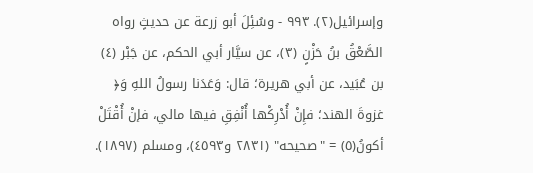وإسرائيل(٢). ٩٩٣ - وسُئِلَ أبو زرعة عن حديثٍ رواه الصَّعْقُ بنُ حَزْنٍ (٣)، عن سيَّار أبي الحكم، عن جَبْر (٤) بن عُبَيد، عن أبي هريرة؛ قال: وَعَدَنا رسولُ اللهِ وَ﴿ غزوةَ الهند؛ فإِنْ أُدْرِكْها أُنْفِقِ فيها مالي، فإنْ أُقْتَلْ أكونُ(٥) = "صحيحه" (٢٨٣١ و٤٥٩٣)، ومسلم (١٨٩٧).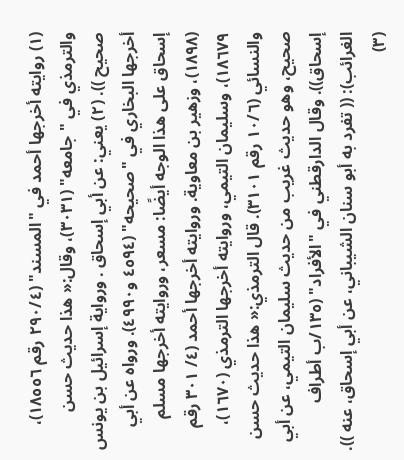(١) روايته أخرجها أحمد في "المسند" (٢٩٠/٤ رقم ١٨٥٥٦)، والترمذي في " جامعه" (٣٠٣١)، وقال:« هذا حديث حسن صحيح )). (٢) يعني: عن أبي إسحاق . ورواية إسرائيل بن يونس أخرجها البخاري في "صحيحه" (٤٥٩٤ و٤٩٩٠). ورواه عن أبي إسحاق على هذا الوجه أيضًا: مسعر، وروايته أخرجها مسلم (١٨٩٨)، وزهير بن معاوية. وروايته أخرجها أحمد (٤/ ٣٠١ رقم ١٨٦٧٩)، وسليمان التيمي، وروايته أخرجها الترمذي (١٦٧٠)، والنسائي (١٠/٦ رقم ٣١٠١). قال الترمذي:« هذا حديث حسن صحيح، وهو حدیث غریب من حديث سليمان التيمي، عن أبي إسحاق)). وقال الدارقطني في "الأفراد" (١٣٥/ب أطراف الغرائب): (( تفرد به أبو سنان الشيباني، عن أبي إسحاق، عنه )). (٣)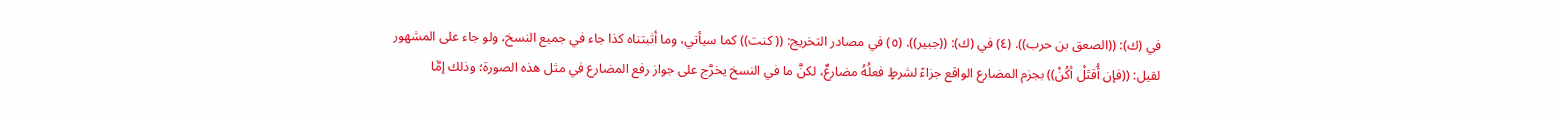في (ك): ((الصعق بن حرب)). (٤) في (ك): ((جبير)). (٥) في مصادر التخريج: (( كنت)) كما سيأتي، وما أثبتناه كذا جاء في جميع النسخ، ولو جاء على المشهور لقيل: ((فإن أُقتَلْ أكُنْ)) بجزم المضارع الواقع جزاءً لشرطٍ فعلُهُ مضارعٌ، لكنَّ ما في النسخ يخرَّج على جواز رفع المضارع في مثل هذه الصورة؛ وذلك إمَّا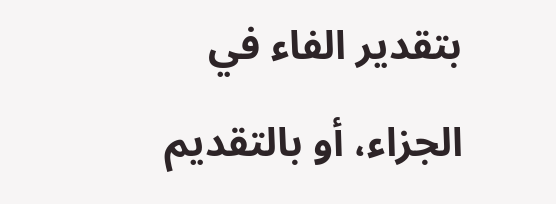بتقدير الفاء في الجزاء، أو بالتقديم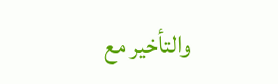والتأخير مع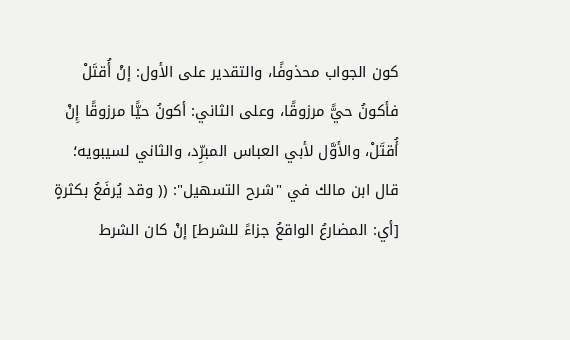كون الجواب محذوفًا، والتقدير على الأول: إنْ أُقتَلْ فأكونُ حيًّ مرزوقًا، وعلى الثاني: أكونُ حيًّا مرزوقًا إِنْ أُقتَلْ، والأوَّل لأبي العباس المبرِّد، والثاني لسيبويه؛ قال ابن مالك في "شرح التسهيل": (( وقد يُرفَعُ بكثرةٍ [أي: المضارعُ الواقعُ جزاءً للشرط] إنْ كان الشرط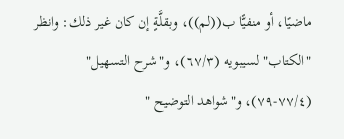ماضيًا، أو منفيًّا ب((لم))، وبقلَّةٍ إن كان غير ذلك: وانظر "الكتاب" لسيبويه (٦٧/٣)، و"شرح التسهيل" (٧٧/٤-٧٩)، و"شواهد التوضيح "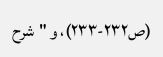(ص٢٣٢-٢٣٣)، و "شرح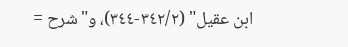ابن عقيل" (٣٤٢/٢-٣٤٤)، و"شرح =